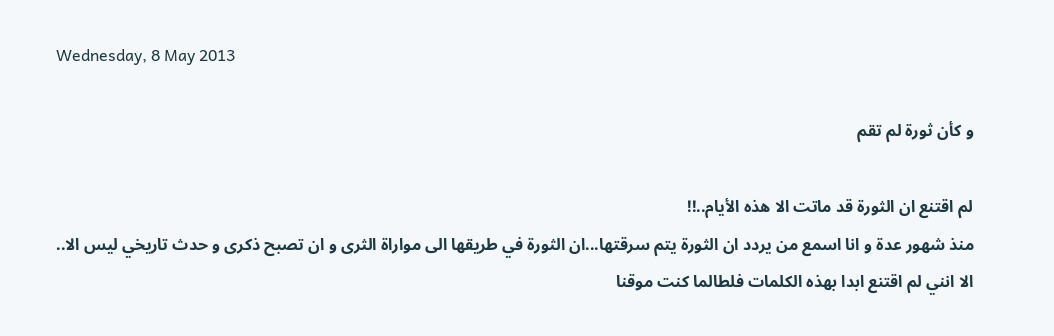Wednesday, 8 May 2013

و كأن ثورة لم تقم

لم اقتنع ان الثورة قد ماتت الا هذه الأيام..!!
منذ شهور عدة و انا اسمع من يردد ان الثورة يتم سرقتها...ان الثورة في طريقها الى مواراة الثرى و ان تصبح ذكرى و حدث تاريخي ليس الا..
الا انني لم اقتنع ابدا بهذه الكلمات فلطالما كنت موقنا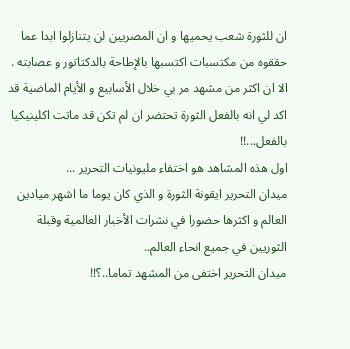ان للثورة شعب يحميها و ان المصريين لن يتنازلوا ابدا عما حققوه من مكتسبات اكتسبها بالإطاحة بالدكتاتور و عصابته .
الا ان اكثر من مشهد مر بي خلال الأسابيع و الأيام الماضية قد اكد لي انه بالفعل الثورة تحتضر ان لم تكن قد ماتت اكلينيكيا بالفعل...!!
اول هذه المشاهد هو اختفاء مليونيات التحرير ...
ميدان التحرير ايقونة الثورة و الذي كان يوما ما اشهر ميادين العالم و اكثرها حضورا في نشرات الأخبار العالمية وقبلة الثوريين في جميع انحاء العالم..
ميدان التحرير اختفى من المشهد تماما..؟!!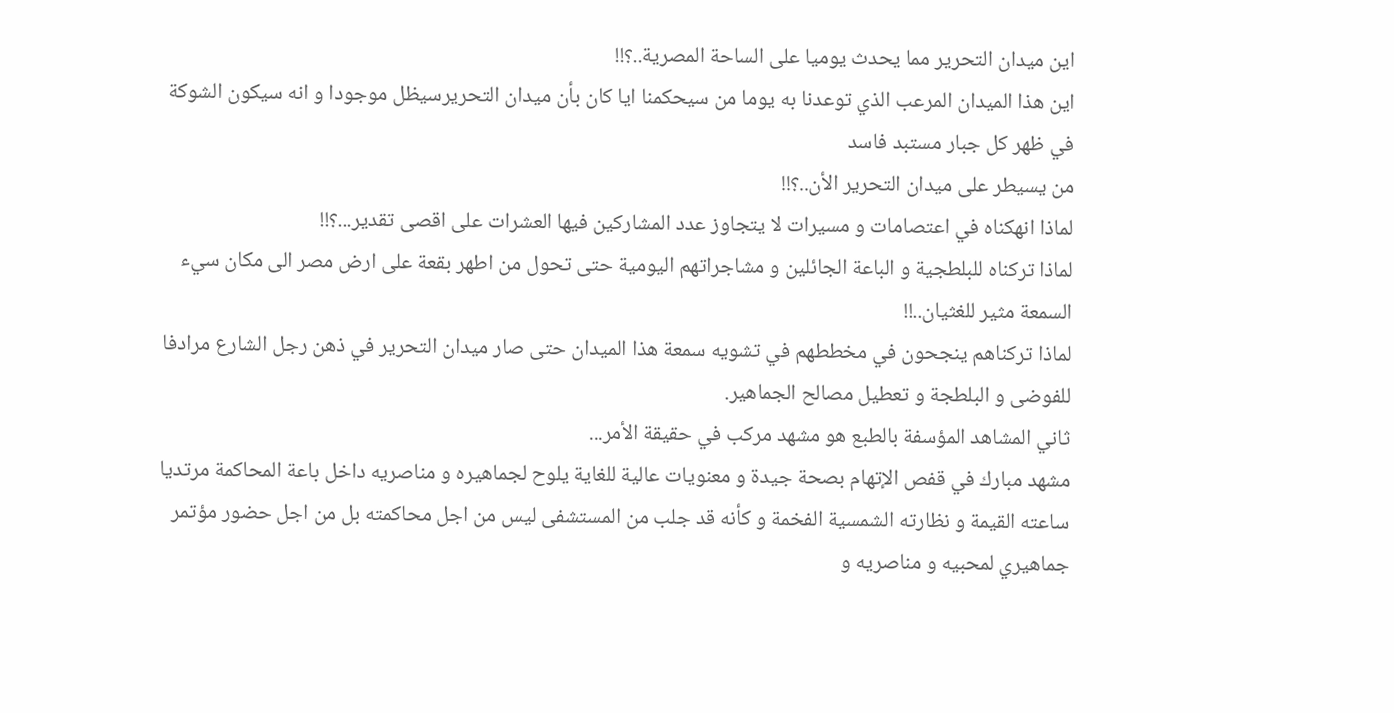اين ميدان التحرير مما يحدث يوميا على الساحة المصرية..؟!!
اين هذا الميدان المرعب الذي توعدنا به يوما من سيحكمنا ايا كان بأن ميدان التحريرسيظل موجودا و انه سيكون الشوكة في ظهر كل جبار مستبد فاسد
من يسيطر على ميدان التحرير الأن..؟!!
لماذا انهكناه في اعتصامات و مسيرات لا يتجاوز عدد المشاركين فيها العشرات على اقصى تقدير...؟!!
لماذا تركناه للبلطجية و الباعة الجائلين و مشاجراتهم اليومية حتى تحول من اطهر بقعة على ارض مصر الى مكان سيء السمعة مثير للغثيان..!!
لماذا تركناهم ينجحون في مخططهم في تشويه سمعة هذا الميدان حتى صار ميدان التحرير في ذهن رجل الشارع مرادفا للفوضى و البلطجة و تعطيل مصالح الجماهير.
ثاني المشاهد المؤسفة بالطبع هو مشهد مركب في حقيقة الأمر...
مشهد مبارك في قفص الإتهام بصحة جيدة و معنويات عالية للغاية يلوح لجماهيره و مناصريه داخل باعة المحاكمة مرتديا ساعته القيمة و نظارته الشمسية الفخمة و كأنه قد جلب من المستشفى ليس من اجل محاكمته بل من اجل حضور مؤتمر جماهيري لمحبيه و مناصريه و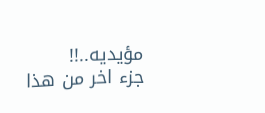مؤيديه..!!
جزء اخر من هذا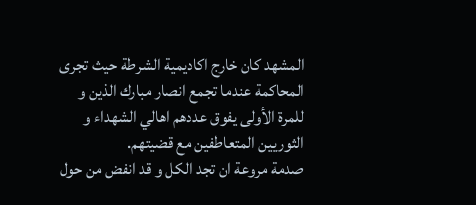المشهد كان خارج اكاديمية الشرطة حيث تجرى المحاكمة عندما تجمع انصار مبارك الذين و للمرة الأولى يفوق عددهم اهالي الشهداء و الثوريين المتعاطفين مع قضيتهم.
صدمة مروعة ان تجد الكل و قد انفض من حول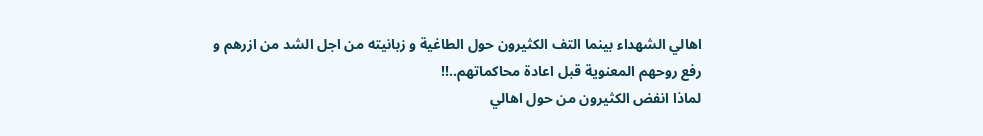اهالي الشهداء بينما التف الكثيرون حول الطاغية و زبانيته من اجل الشد من ازرهم و رفع روحهم المعنوية قبل اعادة محاكماتهم..!!
لماذا انفض الكثيرون من حول اهالي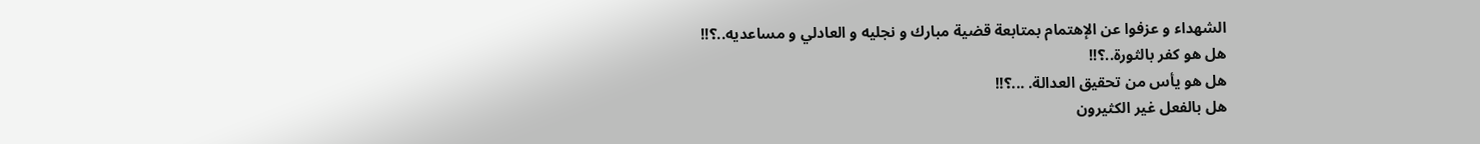الشهداء و عزفوا عن الإهتمام بمتابعة قضية مبارك و نجليه و العادلي و مساعديه..؟!!
هل هو كفر بالثورة..؟!!
هل هو يأس من تحقيق العدالة. ...؟!!
هل بالفعل غير الكثيرون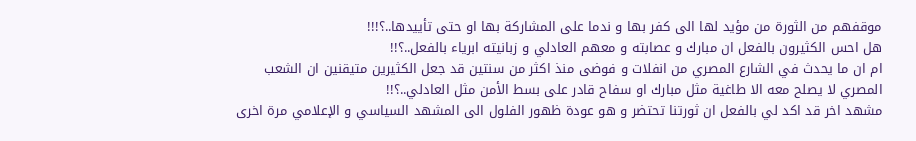موقفهم من الثورة من مؤيد لها الى كفر بها و ندما على المشاركة بها او حتى تأييدها..؟!!!
هل احس الكثيرون بالفعل ان مبارك و عصابته و معهم العادلي و زبانيته ابرياء بالفعل..؟!!
ام ان ما يحدث في الشارع المصري من انفلات و فوضى منذ اكثر من سنتين قد جعل الكثيرين متيقنين ان الشعب المصري لا يصلح معه الا طاغية مثل مبارك او سفاح قادر على بسط الأمن مثل العادلي..؟!!
مشهد اخر قد اكد لي بالفعل ان ثورتنا تحتضر و هو عودة ظهور الفلول الى المشهد السياسي و الإعلامي مرة اخرى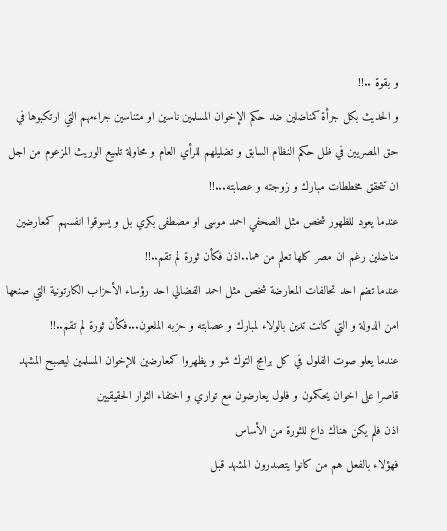و بقوة ..!!
و الحديث بكل جرأة كمناضلين ضد حكم الإخوان المسلمين ناسين او متناسين جراءمهم التي ارتكبوها في حق المصريين في ظل حكم النظام السابق و تضليلهم للرأي العام و محاولة تلميع الوريث المزعوم من اجل ان تتحقق مخططات مبارك و زوجته و عصابته...!!
عندما يعود للظهور شخص مثل الصحفي احمد موسى او مصطفى بكري بل و يسوقوا انفسهم كمعارضين مناضلين رغم ان مصر كلها تعلم من هما..اذن فكأن ثورة لم تقم..!!
عندما تضم احد تحالفات المعارضة شخص مثل احمد الفضالي احد رؤساء الأحزاب الكارتونية التي صنعها امن الدولة و التي كانت تدين بالولاء لمبارك و عصابته و حزبه الملعون...فكأن ثورة لم تقم..!!
عندما يعلو صوت الفلول في كل برامج التوك شو و يظهروا كمعارضين للإخوان المسلمين ليصبح المشهد قاصرا على اخوان يحكمون و فلول يعارضون مع تواري و اختفاء الثوار الحقيقيين
اذن فلم يكن هناك داع للثورة من الأساس
فهؤلاء بالفعل هم من كانوا يتصدرون المشهد قبل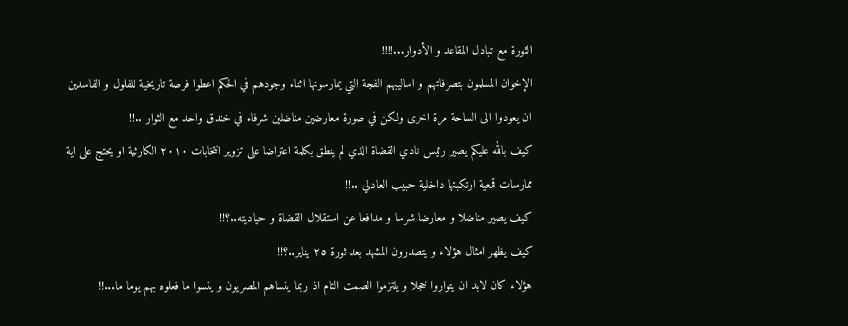الثورة مع تبادل المقاعد و الأدوار...!!!!
الإخوان المسلمون بتصرفاتهم و اساليبهم الفجة التي يمارسونها اثناء وجودهم في الحكم اعطوا فرصة تاريخية للفلول و الفاسدين ان يعودوا الى الساحة مرة اخرى ولكن في صورة معارضين مناضلين شرفاء في خندق واحد مع الثوار ..!!
كيف بالله عليكم يصير رئيس نادي القضاة الذي لم ينطق بكلمة اعتراضا على تزوير انتخابات ٢٠١٠ الكارثية او يحتج على اية ممارسات قمعية ارتكبتها داخلية حبيب العادلي ..!!
كيف يصير مناضلا و معارضا شرسا و مدافعا عن استقلال القضاة و حياديته..؟!!
كيف يظهر امثال هؤلاء و يتصدرون المشهد بعد ثورة ٢٥ يناير..؟!!
هؤلاء كان لابد ان يتواروا خجلا و يلتزموا الصمت التام اذ ربما ينساهم المصريون و ينسوا ما فعلوه بهم يوما ما...!!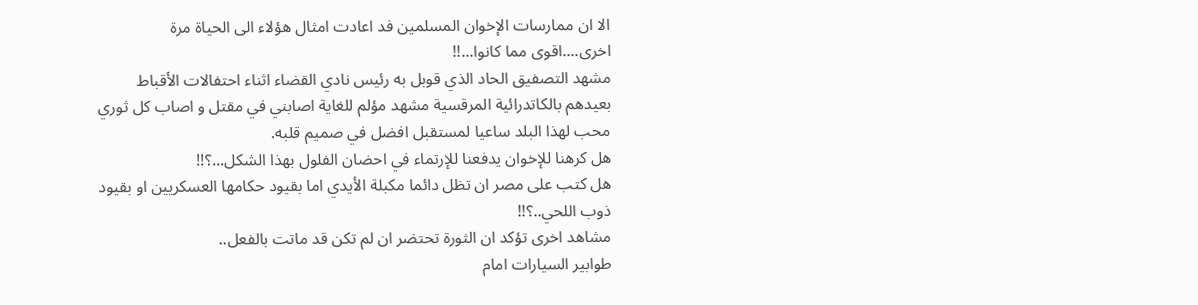الا ان ممارسات الإخوان المسلمين فد اعادت امثال هؤلاء الى الحياة مرة اخرى....اقوى مما كانوا...!!
مشهد التصفيق الحاد الذي قوبل به رئيس نادي القضاء اثناء احتفالات الأقباط بعيدهم بالكاتدرائية المرقسية مشهد مؤلم للغاية اصابني في مقتل و اصاب كل ثوري محب لهذا البلد ساعيا لمستقبل افضل في صميم قلبه.
هل كرهنا للإخوان يدفعنا للإرتماء في احضان الفلول بهذا الشكل...؟!!
هل كتب على مصر ان تظل دائما مكبلة الأيدي اما بقيود حكامها العسكريين او بقيود ذوب اللحي..؟!!
مشاهد اخرى تؤكد ان الثورة تحتضر ان لم تكن قد ماتت بالفعل..
طوابير السيارات امام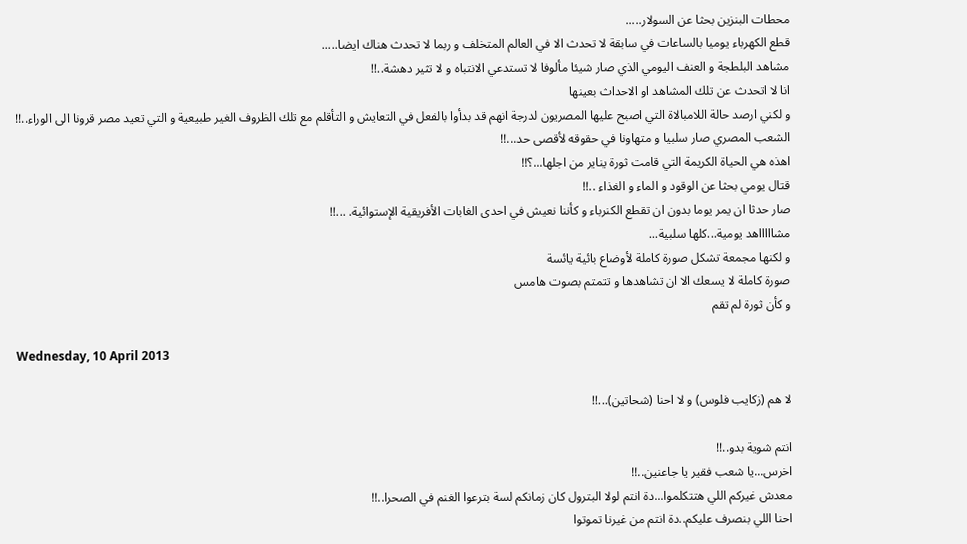محطات البنزين بحثا عن السولار.....
قطع الكهرباء يوميا بالساعات في سابقة لا تحدث الا في العالم المتخلف و ربما لا تحدث هناك ايضا.....
مشاهد البلطجة و العنف اليومي الذي صار شيئا مألوفا لا تستدعي الانتباه و لا تثير دهشة..!!
انا لا اتحدث عن تلك المشاهد او الاحداث بعينها
و لكني ارصد حالة اللامبالاة التي اصبح عليها المصريون لدرجة انهم قد بدأوا بالفعل في التعايش و التأقلم مع تلك الظروف الغير طبيعية و التي تعيد مصر قرونا الى الوراء..!!
الشعب المصري صار سلبيا و متهاونا في حقوقه لأقصى حد...!!
اهذه هي الحياة الكريمة التي قامت ثورة يناير من اجلها...؟!!
قتال يومي بحثا عن الوقود و الماء و الغذاء ..!!
صار حدثا ان يمر يوما بدون ان تقطع الكنرباء و كأننا نعيش في احدى الغابات الأفريقية الإستوائية. ...!!
مشاااااهد يومية...كلها سلبية...
و لكنها مجمعة تشكل صورة كاملة لأوضاع بائية يائسة
صورة كاملة لا يسعك الا ان تشاهدها و تتمتم بصوت هامس
و كأن ثورة لم تقم

Wednesday, 10 April 2013

لا هم (زكايب فلوس) و لا احنا (شحاتين)...!!

انتم شوية بدو..!!
اخرس...يا شعب فقير يا جاعنين..!!
معدش غيركم اللي هتتكلموا...دة انتم لولا البترول كان زمانكم لسة بترعوا الغنم في الصحرا..!!
احنا اللي بنصرف عليكم..دة انتم من غيرنا تموتوا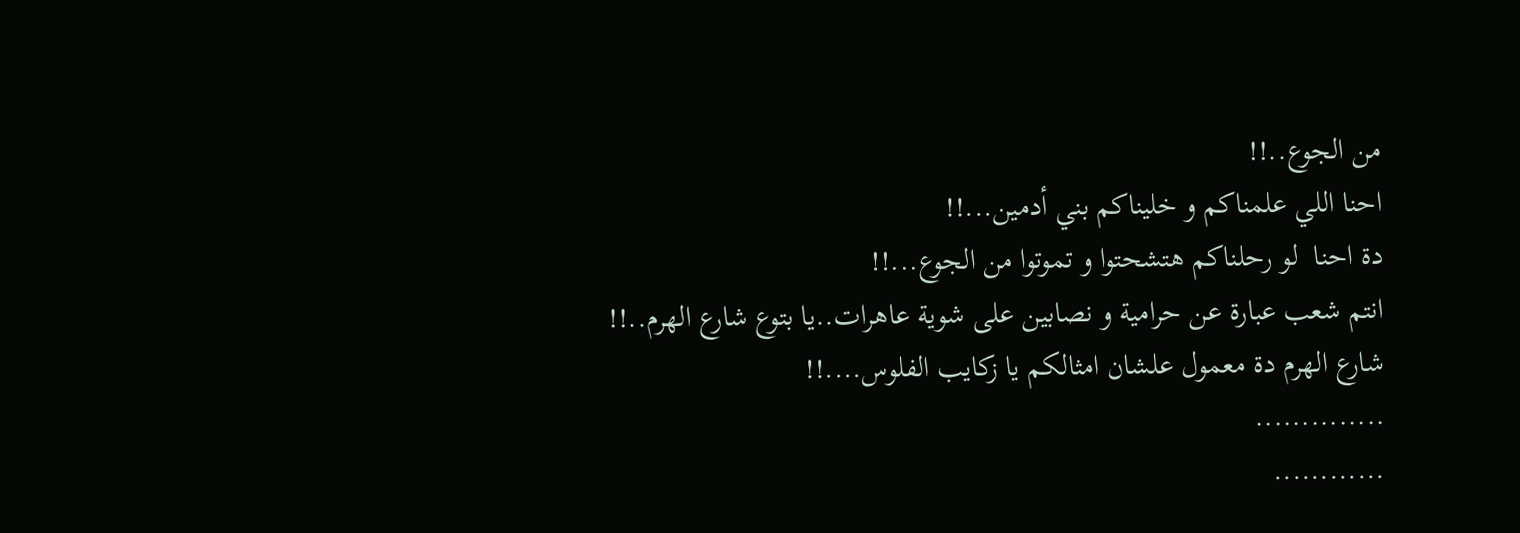من الجوع..!!
احنا اللي علمناكم و خليناكم بني أدمين...!!
دة احنا  لو رحلناكم هتشحتوا و تموتوا من الجوع...!!
انتم شعب عبارة عن حرامية و نصابين على شوية عاهرات..يا بتوع شارع الهرم..!!
شارع الهرم دة معمول علشان امثالكم يا زكايب الفلوس....!!
..............
............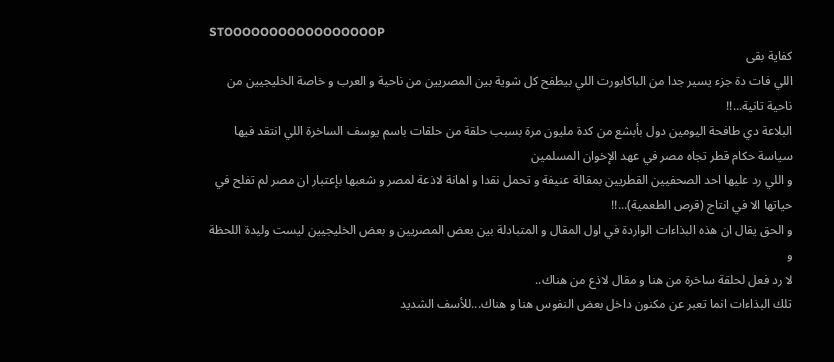STOOOOOOOOOOOOOOOOOP
كفاية بقى
اللي فات دة جزء يسير جدا من الباكابورت اللي بيطفح كل شوية بين المصريين من ناحية و العرب و خاصة الخليجيين من ناحية تانية...!!
البلاعة دي طافحة اليومين دول بأبشع من كدة مليون مرة بسبب حلقة من حلقات باسم يوسف الساخرة اللي انتقد فيها سياسة حكام قطر تجاه مصر في عهد الإخوان المسلمين
و اللي رد عليها احد الصحفيين القطريين بمقالة عنيفة و تحمل نقدا و اهانة لاذعة لمصر و شعبها بإعتبار ان مصر لم تفلح في حياتها الا في انتاج (قرص الطعمية)...!!
و الحق يقال ان هذه البذاءات الواردة في اول المقال و المتبادلة بين بعض المصريين و بعض الخليجيين ليست وليدة اللحظة و
لا رد فعل لحلقة ساخرة من هنا و مقال لاذع من هناك..
تلك البذاءات انما تعبر عن مكنون داخل بعض النفوس هنا و هناك...للأسف الشديد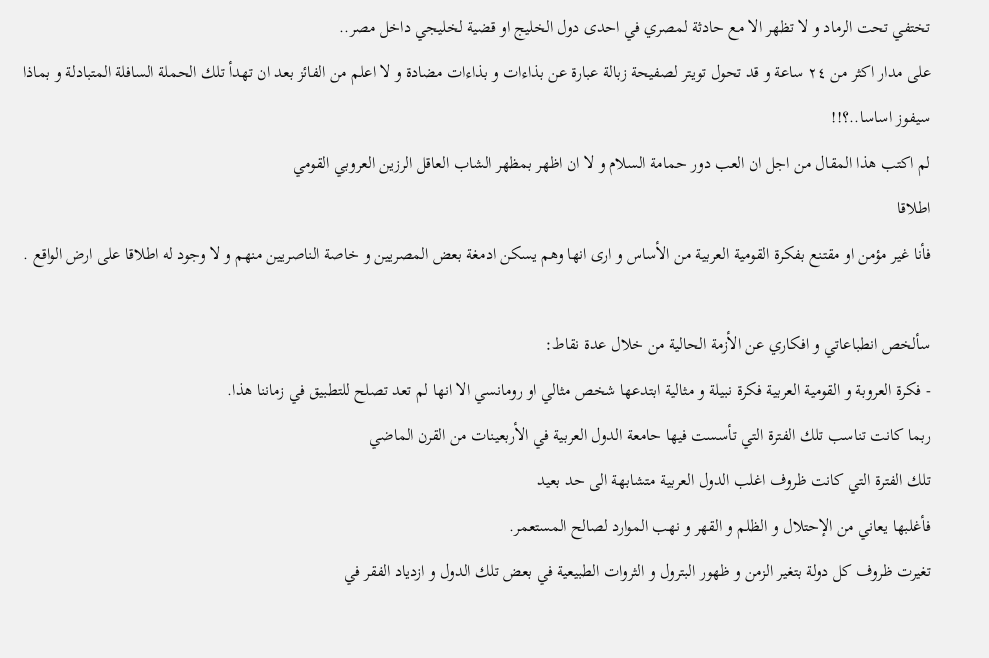تختفي تحت الرماد و لا تظهر الا مع حادثة لمصري في احدى دول الخليج او قضية لخليجي داخل مصر..
على مدار اكثر من ٢٤ ساعة و قد تحول تويتر لصفيحة زبالة عبارة عن بذاءات و بذاءات مضادة و لا اعلم من الفائز بعد ان تهدأ تلك الحملة السافلة المتبادلة و بماذا سيفوز اساسا..؟!!
لم اكتب هذا المقال من اجل ان العب دور حمامة السلام و لا ان اظهر بمظهر الشاب العاقل الرزين العروبي القومي
اطلاقا
فأنا غير مؤمن او مقتنع بفكرة القومية العربية من الأساس و ارى انها وهم يسكن ادمغة بعض المصريين و خاصة الناصريين منهم و لا وجود له اطلاقا على ارض الواقع .

سألخص انطباعاتي و افكاري عن الأزمة الحالية من خلال عدة نقاط:
- فكرة العروبة و القومية العربية فكرة نبيلة و مثالية ابتدعها شخص مثالي او رومانسي الا انها لم تعد تصلح للتطبيق في زماننا هذا.
ربما كانت تناسب تلك الفترة التي تأسست فيها حامعة الدول العربية في الأربعينات من القرن الماضي
تلك الفترة التي كانت ظروف اغلب الدول العربية متشابهة الى حد بعيد
فأغلبها يعاني من الإحتلال و الظلم و القهر و نهب الموارد لصالح المستعمر.
تغيرت ظروف كل دولة بتغير الزمن و ظهور البترول و الثروات الطبيعية في بعض تلك الدول و ازدياد الفقر في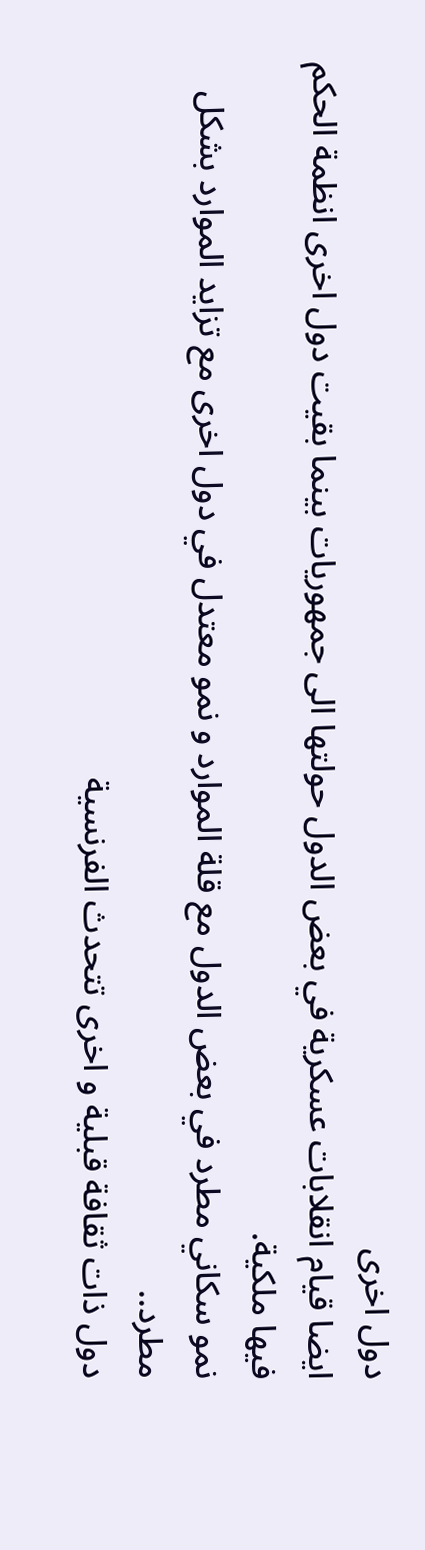دول اخرى
ايضا قيام انقلابات عسكرية في بعض الدول حولتها الى جمهوريات بينما بقيت دول اخرى انظمة الحكم فيها ملكية.
نمو سكاني مطرد في بعض الدول مع قلة الموارد و نمو معتدل في دول اخرى مع تزايد الموارد بشكل مطرد..
دول ذات ثقافة قبلية و اخرى تتحدث الفرنسية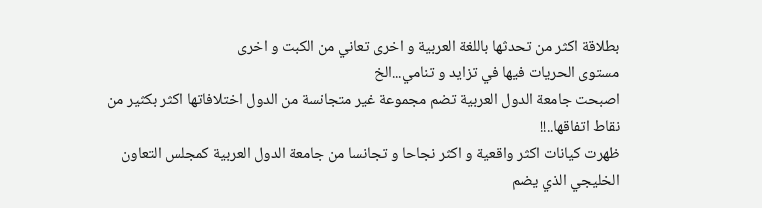بطلاقة اكثر من تحدثها باللغة العربية و اخرى تعاني من الكبت و اخرى
مستوى الحريات فيها في تزايد و تنامي...الخ
اصبحت جامعة الدول العربية تضم مجموعة غير متجانسة من الدول اختلافاتها اكثر بكثير من نقاط اتفاقها..!!
ظهرت كيانات اكثر واقعية و اكثر نجاحا و تجانسا من جامعة الدول العربية كمجلس التعاون الخليجي الذي يضم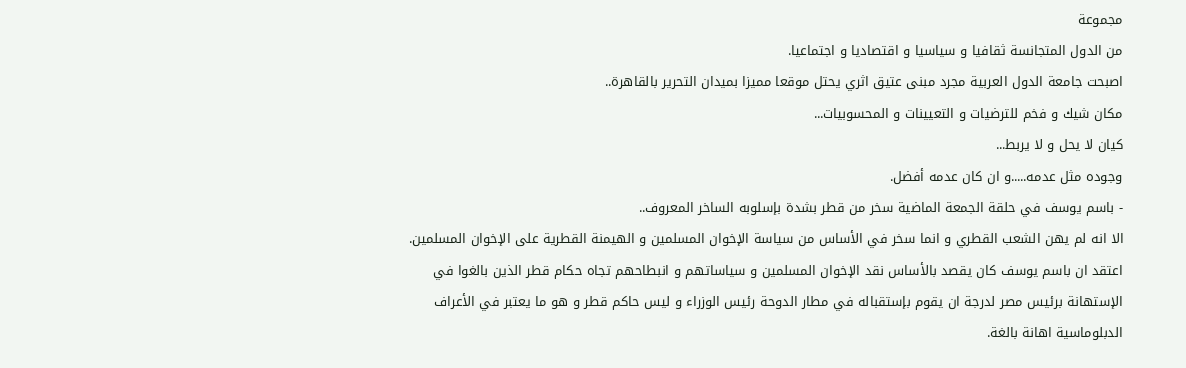مجموعة
من الدول المتجانسة ثقافيا و سياسيا و اقتصاديا و اجتماعيا.
اصبحت جامعة الدول العربية مجرد مبنى عتيق اثري يحتل موقعا مميزا بميدان التحرير بالقاهرة..
مكان شيك و فخم للترضيات و التعيينات و المحسوبيات...
كيان لا يحل و لا يربط...
وجوده مثل عدمه.....و ان كان عدمه أفضل.
- باسم يوسف في حلقة الجمعة الماضية سخر من قطر بشدة بإسلوبه الساخر المعروف..
الا انه لم يهن الشعب القطري و انما سخر في الأساس من سياسة الإخوان المسلمين و الهيمنة القطرية على الإخوان المسلمين.
اعتقد ان باسم يوسف كان يقصد بالأساس نقد الإخوان المسلمين و سياساتهم و انبطاحهم تجاه حكام قطر الذين بالغوا في الإستهانة برئيس مصر لدرجة ان يقوم بإستقباله في مطار الدوحة رئيس الوزراء و ليس حاكم قطر و هو ما يعتبر في الأعراف الدبلوماسية اهانة بالغة.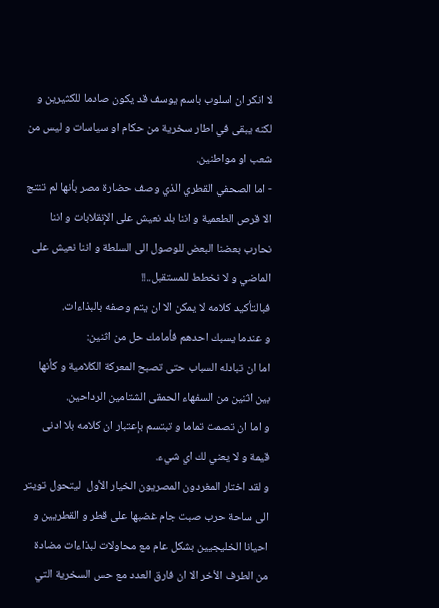لا انكر ان اسلوب باسم يوسف قد يكون صادما للكثيرين و لكنه يبقى في اطار سخرية من حكام او سياسات و ليس من شعب او مواطنين.
- اما الصحفي القطري الذي وصف حضارة مصر بأنها لم تنتج الا قرص الطعمية و اننا بلد نعيش على الإنقلابات و اننا نحارب بعضنا البعض للوصول الى السلطة و اننا نعيش على الماضي و لا نخطط للمستقبل..!!
فبالتأكيد كلامه لا يمكن الا ان يتم وصفه بالبذاءات.
و عندما يسبك احدهم فأمامك حل من اثنين:
اما ان تبادله السباب حتى تصبح المعركة الكلامية و كأنها بين اثنين من السفهاء الحمقى الشتامين الرداحين.
و اما ان تصمت تماما و تبتسم بإعتبار ان كلامه بلا ادنى قيمة و لا يعني لك اي شيء.
و لقد اختار المغردون المصريون الخيار الأول  ليتحول تويتر الى ساحة حرب صبت جام غضبها على قطر و القطريين و
احيانا الخليجيين بشكل عام مع محاولات لبذاءات مضادة من الطرف الأخر الا ان فارق العدد مع حس السخرية التي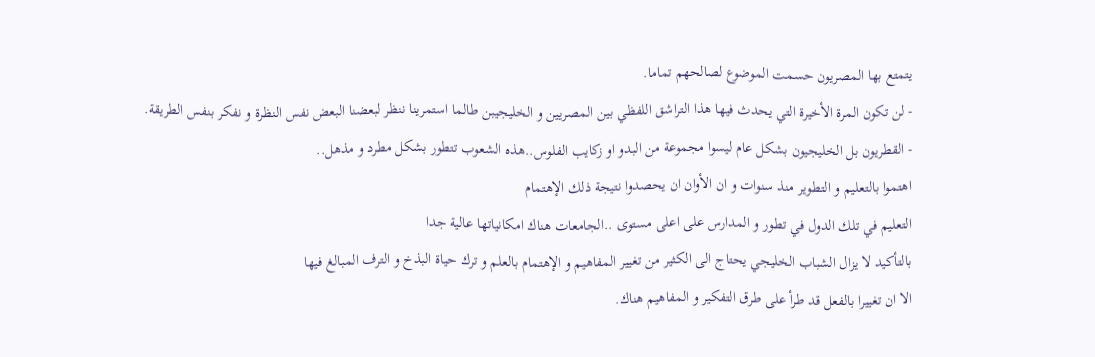يتمتع بها المصريون حسمت الموضوع لصالحهم تماما.
- لن تكون المرة الأخيرة التي يحدث فيها هذا التراشق اللفظي بين المصريين و الخليجيبن طالما استمرينا ننظر لبعضنا البعض نفس النظرة و نفكر بنفس الطريقة.
- القطريون بل الخليجيون بشكل عام ليسوا مجموعة من البدو او زكايب الفلوس..هذه الشعوب تتطور بشكل مطرد و مذهل..
اهتموا بالتعليم و التطوير منذ سنوات و ان الأوان ان يحصدوا نتيجة ذلك الإهتمام
التعليم في تلك الدول في تطور و المدارس على اعلى مستوى ..الجامعات هناك امكانياتها عالية جدا
بالتأكيد لا يزال الشباب الخليجي يحتاج الى الكثير من تغيير المفاهيم و الإهتمام بالعلم و ترك حياة البذخ و الترف المبالغ فيها
الا ان تغييرا بالفعل قد طرأ على طرق التفكير و المفاهيم هناك.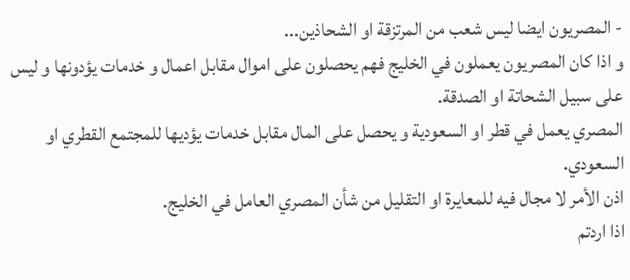- المصريون ايضا ليس شعب من المرتزقة او الشحاذين...
و اذا كان المصريون يعملون في الخليج فهم يحصلون على اموال مقابل اعمال و خدمات يؤدونها و ليس على سبيل الشحاتة او الصدقة.
المصري يعمل في قطر او السعودية و يحصل على المال مقابل خدمات يؤديها للمجتمع القطري او السعودي.
اذن الأمر لا مجال فيه للمعايرة او التقليل من شأن المصري العامل في الخليج.
اذا اردتم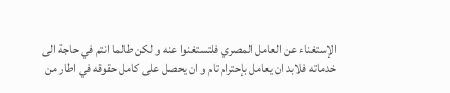الإستغناء عن العامل المصري فلتستغنوا عنه و لكن طالما انتم في حاجة الى خدماته فلابد ان يعامل بإحترام تام و ان يحصل على كامل حقوقه في اطار من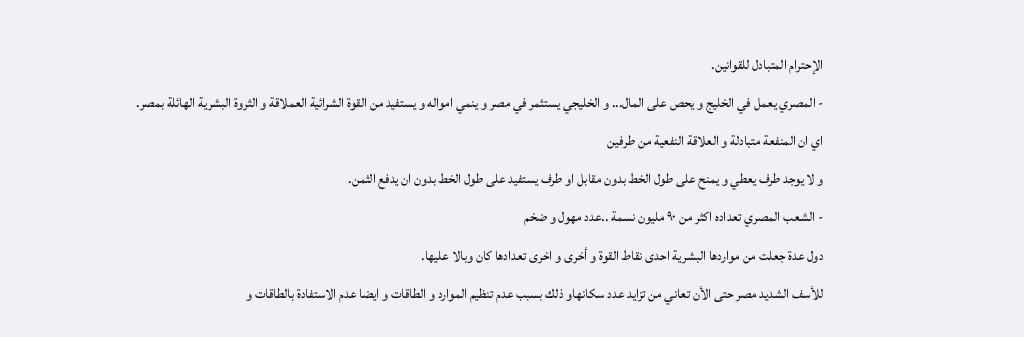الإحترام المتبادل للقوانين.
- المصري يعمل في الخليج و يحص على المال... و الخليجي يستثمر في مصر و ينمي امواله و يستفيد من القوة الشرائية العملاقة و الثروة البشرية الهائلة بمصر.
اي ان المنفعة متبادلة و العلاقة النفعية من طرفين
و لا يوجد طرف يعطي و يمنح على طول الخط بدون مقابل او طرف يستفيد على طول الخط بدون ان يدفع الثمن.
- الشعب المصري تعداده اكثر من ٩٠ مليون نسمة ..عدد مهول و ضخم
دول عدة جعلت من مواردها البشرية احدى نقاط القوة و أخرى و اخرى تعدادها كان وبالا عليها.
للأسف الشديد مصر حتى الأن تعاني من تزايد عدد سكانهاو ذلك بسبب عدم تنظيم الموارد و الطاقات و ايضا عدم الاستفادة بالطاقات و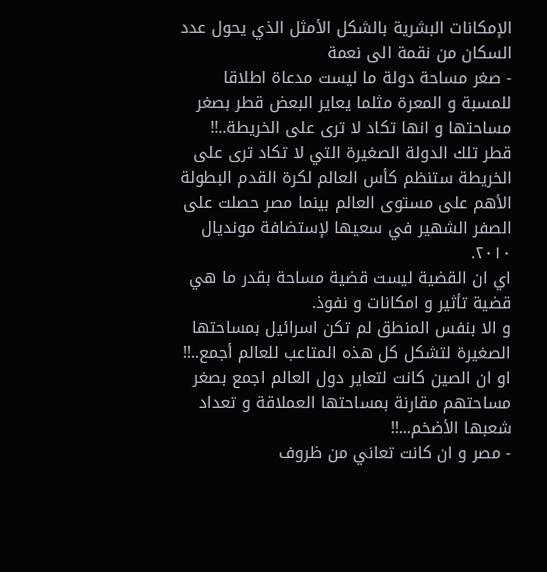الإمكانات البشرية بالشكل الأمثل الذي يحول عدد السكان من نقمة الى نعمة
- صغر مساحة دولة ما ليست مدعاة اطلاقا للمسبة و المعرة مثلما يعاير البعض قطر بصغر مساحتها و انها تكاد لا ترى على الخريطة..!!
قطر تلك الدولة الصغيرة التي لا تكاد ترى على الخريطة ستنظم كأس العالم لكرة القدم البطولة الأهم على مستوى العالم بينما مصر حصلت على الصفر الشهير في سعيها لإستضافة مونديال ٢٠١٠.
اي ان القضية ليست قضية مساحة بقدر ما هي قضية تأثير و امكانات و نفوذ.
و الا بنفس المنطق لم تكن اسرائيل بمساحتها الصغيرة لتشكل كل هذه المتاعب للعالم أجمع..!!
او ان الصين كانت لتعاير دول العالم اجمع بصغر مساحتهم مقارنة بمساحتها العملاقة و تعداد شعبها الأضخم...!!
- مصر و ان كانت تعاني من ظروف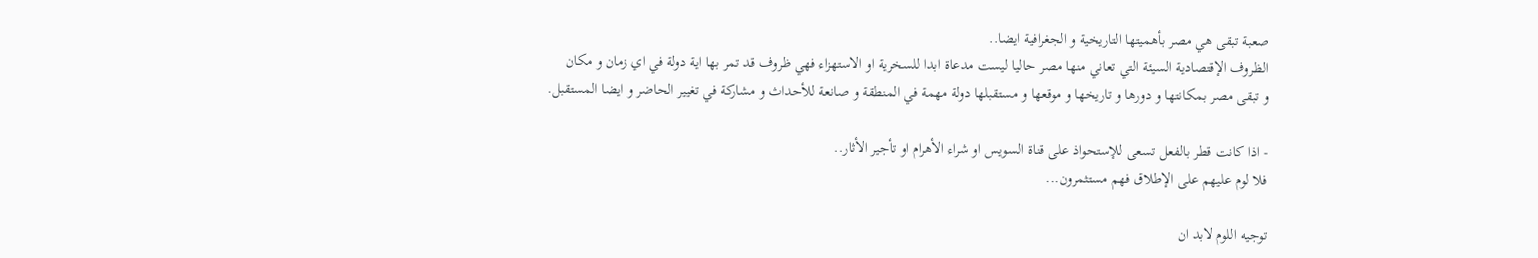صعبة تبقى هي مصر بأهميتها التاريخية و الجغرافية ايضا..
الظروف الإقتصادية السيئة التي تعاني منها مصر حاليا ليست مدعاة ابدا للسخرية او الاستهزاء فهي ظروف قد تمر بها اية دولة في اي زمان و مكان
و تبقى مصر بمكانتها و دورها و تاريخها و موقعها و مستقبلها دولة مهمة في المنطقة و صانعة للأحداث و مشاركة في تغيير الحاضر و ايضا المستقبل.

- اذا كانت قطر بالفعل تسعى للإستحواذ على قناة السويس او شراء الأهرام او تأجير الأثار..
فلا لوم عليهم على الإطلاق فهم مستثمرون...

توجيه اللوم لابد ان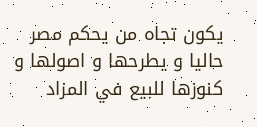يكون تجاه من يحكم مصر حاليا و يطرحها و اصولها و كنوزها للبيع في المزاد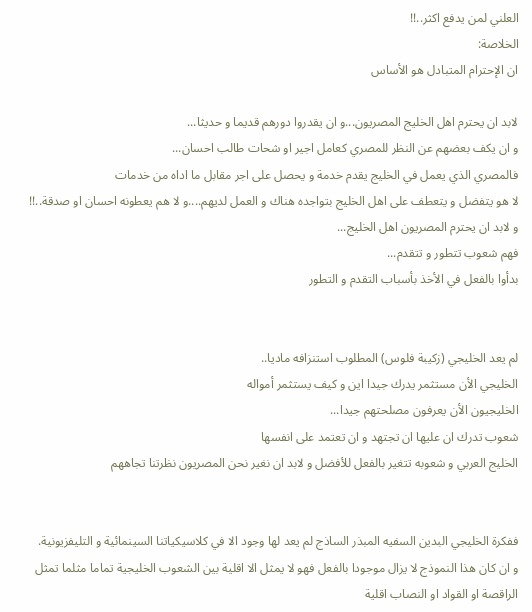العلني لمن يدفع اكثر..!!
الخلاصة:
ان الإحترام المتبادل هو الأساس

لابد ان يحترم اهل الخليج المصريون...و ان يقدروا دورهم قديما و حديثا...
و ان يكف بعضهم عن النظر للمصري كعامل اجير او شحات طالب احسان...
فالمصري الذي يعمل في الخليج يقدم خدمة و يحصل على اجر مقابل ما اداه من خدمات
لا هو يتفضل و يتعطف على اهل الخليج بتواجده هناك و العمل لديهم....و لا هم يعطونه احسان او صدقة..!!
و لابد ان يحترم المصريون اهل الخليج...
فهم شعوب تتطور و تتقدم...
بدأوا بالفعل في الأخذ بأسباب التقدم و التطور


لم يعد الخليجي (زكيبة فلوس) المطلوب استنزافه ماديا..
الخليجي الأن مستثمر يدرك جيدا اين و كيف يستثمر أمواله
الخليجيون الأن يعرفون مصلحتهم جيدا...
شعوب تدرك ان عليها ان تجتهد و ان تعتمد على انفسها
الخليج العربي و شعوبه تتغير بالفعل للأفضل و لابد ان نغير نحن المصريون نظرتنا تجاههم


ففكرة الخليجي البدين السفيه المبذر الساذج لم يعد لها وجود الا في كلاسيكياتنا السينمائية و التليفزيونية.
و ان كان هذا النموذج لا يزال موجودا بالفعل فهو لا يمثل الا اقلية بين الشعوب الخليجية تماما مثلما تمثل الراقصة او القواد او النصاب اقلية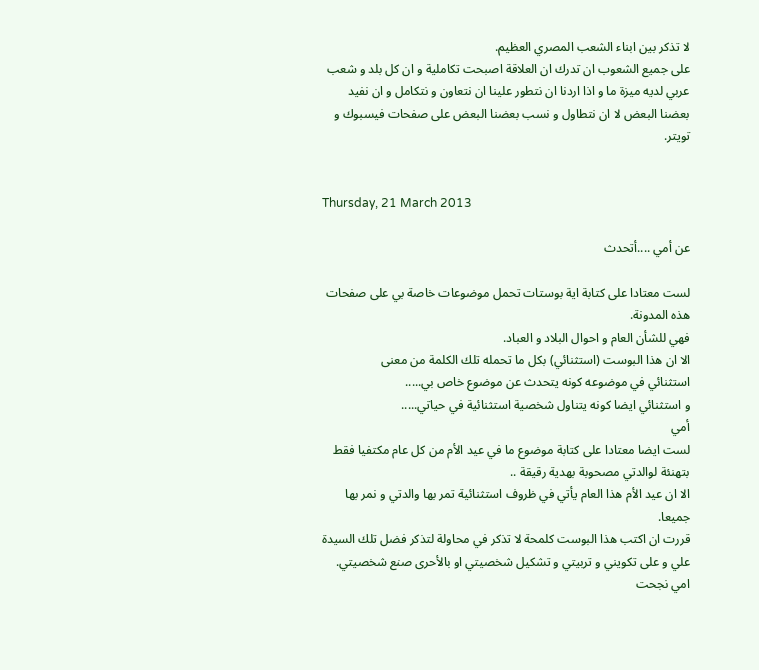لا تذكر بين ابناء الشعب المصري العظيم.
على جميع الشعوب ان تدرك ان العلاقة اصبحت تكاملية و ان كل بلد و شعب عربي لديه ميزة ما و اذا اردنا ان نتطور علينا ان نتعاون و نتكامل و ان نفيد بعضنا البعض لا ان نتطاول و نسب بعضنا البعض على صفحات فيسبوك و تويتر.


Thursday, 21 March 2013

عن أمي ....أتحدث

لست معتادا على كتابة اية بوستات تحمل موضوعات خاصة بي على صفحات هذه المدونة.
فهي للشأن العام و احوال البلاد و العباد.
الا ان هذا البوست (استثنائي) بكل ما تحمله تلك الكلمة من معنى
استثنائي في موضوعه كونه يتحدث عن موضوع خاص بي.....
و استثنائي ايضا كونه يتناول شخصية استثنائية في حياتي.....
أمي
لست ايضا معتادا على كتابة موضوع ما في عيد الأم من كل عام مكتفيا فقط بتهنئة لوالدتي مصحوبة بهدية رقيقة ..
الا ان عيد الأم هذا العام يأتي في ظروف استثنائية تمر بها والدتي و نمر بها جميعا.
قررت ان اكتب هذا البوست كلمحة لا تذكر في محاولة لتذكر فضل تلك السيدة علي و على تكويني و تربيتي و تشكيل شخصيتي او بالأحرى صنع شخصيتي.
امي نجحت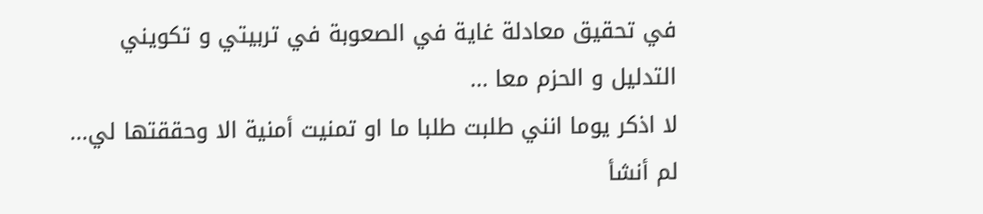في تحقيق معادلة غاية في الصعوبة في تربيتي و تكويني
التدليل و الحزم معا ...
لا اذكر يوما انني طلبت طلبا ما او تمنيت أمنية الا وحققتها لي...
لم أنشأ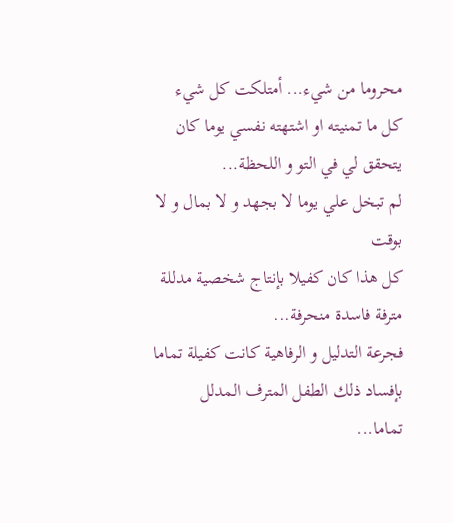محروما من شيء... أمتلكت كل شيء
كل ما تمنيته او اشتهته نفسي يوما كان يتحقق لي في التو و اللحظة...
لم تبخل علي يوما لا بجهد و لا بمال و لا بوقت
كل هذا كان كفيلا بإنتاج شخصية مدللة مترفة فاسدة منحرفة...
فجرعة التدليل و الرفاهية كانت كفيلة تماما بإفساد ذلك الطفل المترف المدلل تماما...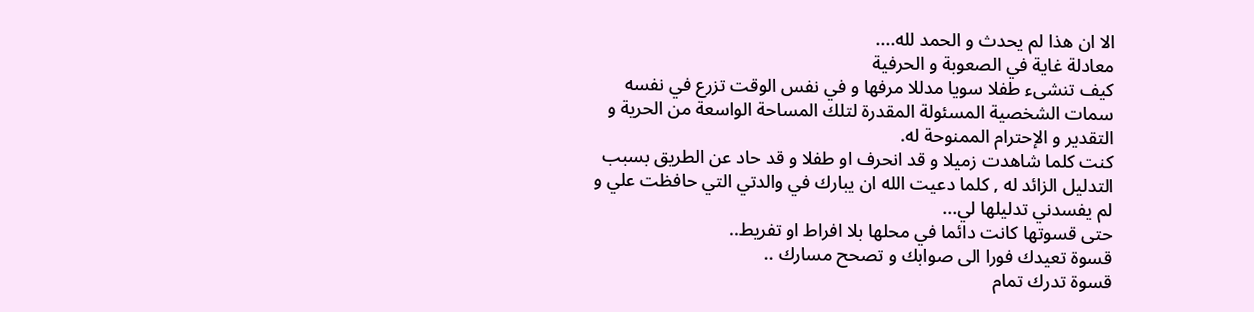الا ان هذا لم يحدث و الحمد لله....
معادلة غاية في الصعوبة و الحرفية
كيف تنشىء طفلا سويا مدللا مرفها و في نفس الوقت تزرع في نفسه سمات الشخصية المسئولة المقدرة لتلك المساحة الواسعة من الحرية و التقدير و الإحترام الممنوحة له.
كنت كلما شاهدت زميلا و قد انحرف او طفلا و قد حاد عن الطريق بسبب التدليل الزائد له , كلما دعيت الله ان يبارك في والدتي التي حافظت علي و لم يفسدني تدليلها لي...
حتى قسوتها كانت دائما في محلها بلا افراط او تفريط..
قسوة تعيدك فورا الى صوابك و تصحح مسارك ..
قسوة تدرك تمام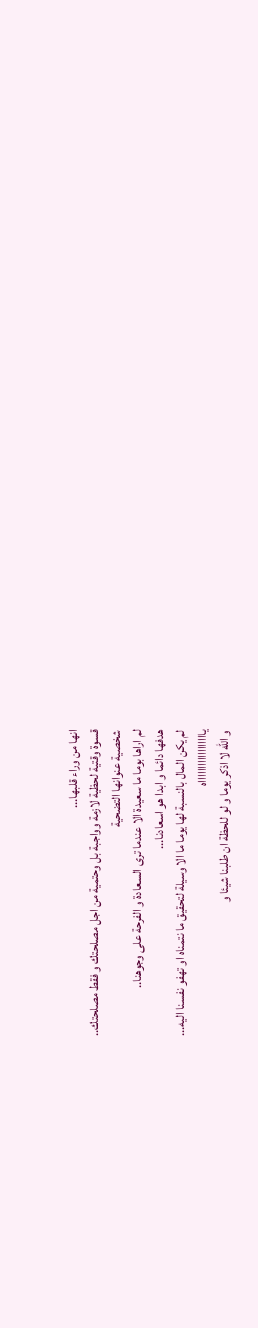انها من وراء قلبها...
قسوة وقتية لحظية لازمة وواجبة بل وحتمية من اجل مصلحتك و فقط مصلحتك..
شخصية عنوانها التضحية
لم اراها بوما ما سعيدة الا عندما ترى السعادة و الفرحة على وجوهنا..
هدفها دائما و ابدا هو اسعادنا...
لم يكن المال بالنسبة لها يوما ما الا وسيلة لتحقيق ما نتمناه او تهفو نفسنا اليه...
يااااااااااااااااااه
و الله لا اذكر يوما و لو للحظة ان طلبنا شيئا و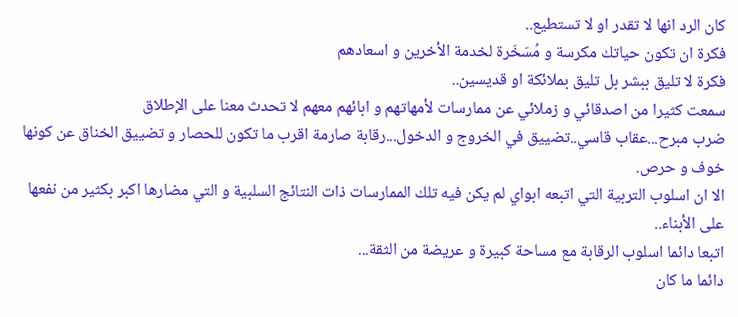كان الرد انها لا تقدر او لا تستطيع..
فكرة ان تكون حياتك مكرسة و مُسَخَرة لخدمة الأخرين و اسعادهم
فكرة لا تليق ببشر بل تليق بملائكة او قديسين..
سمعت كثيرا من اصدقائي و زملائي عن ممارسات لأمهاتهم و ابائهم معهم لا تحدث معنا على الإطلاق
ضرب مبرح...عقاب قاسي..تضييق في الخروج و الدخول...رقابة صارمة اقرب ما تكون للحصار و تضييق الخناق عن كونها خوف و حرص.
الا ان اسلوب التربية التي اتبعه ابواي لم يكن فيه تلك الممارسات ذات النتائج السلبية و التي مضارها اكبر بكثير من نفعها على الأبناء..
اتبعا دائما اسلوب الرقابة مع مساحة كبيرة و عريضة من الثقة...
دائما ما كان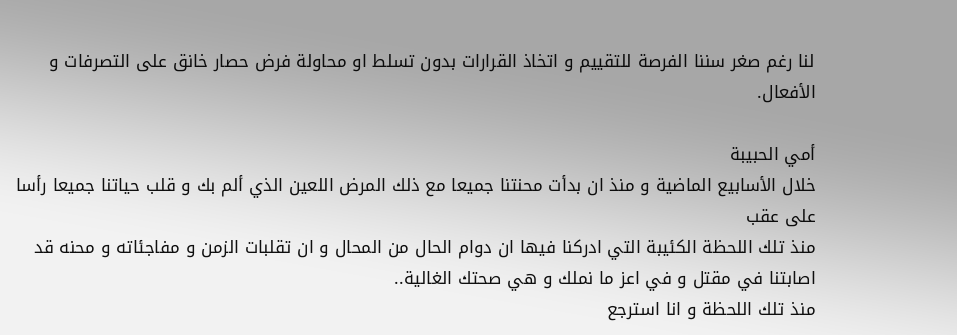لنا رغم صغر سننا الفرصة للتقييم و اتخاذ القرارات بدون تسلط او محاولة فرض حصار خانق على التصرفات و الأفعال.

أمي الحبيبة
خلال الأسابيع الماضية و منذ ان بدأت محنتنا جميعا مع ذلك المرض اللعين الذي ألم بك و قلب حياتنا جميعا رأسا على عقب
منذ تلك اللحظة الكئيبة التي ادركنا فيها ان دوام الحال من المحال و ان تقلبات الزمن و مفاجئاته و محنه قد اصابتنا في مقتل و في اعز ما نملك و هي صحتك الغالية..
منذ تلك اللحظة و انا استرجع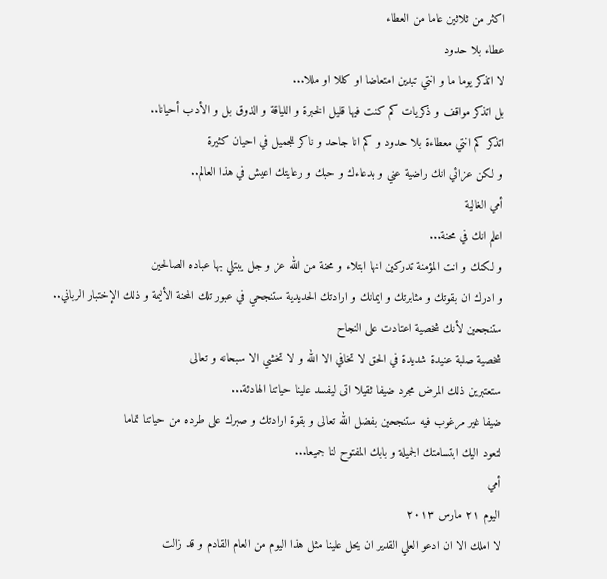اكثر من ثلاثين عاما من العطاء
عطاء بلا حدود
لا اتذكر يوما ما و انتي تبدين امتعاضا او كللا او مللا...
بل اتذكر مواقف و ذكريات كم كنت فيها قليل الخبرة و اللياقة و الذوق بل و الأدب أحيانا..
اتذكر كم انتي معطاءة بلا حدود و كم انا جاحد و ناكر للجميل في احيان كثيرة
و لكن عزائي انك راضية عني و بدعاءك و حبك و رعايتك اعيش في هذا العالم..
أمي الغالية
اعلم انك في محنة...
و لكنك و انت المؤمنة تدركين انها ابتلاء و محنة من الله عز و جل يبتلي بها عباده الصالحين
و ادرك ان بقوتك و مثابرتك و ايمانك و ارادتك الحديدية ستنجحي في عبور تلك المحنة الأليمة و ذلك الإختبار الرباني..
ستنجحين لأنك شخصية اعتادت على النجاح
شخصية صلبة عنيدة شديدة في الحق لا تخافي الا الله و لا تخشي الا سبحانه و تعالى
ستعتبرين ذلك المرض مجرد ضيفا ثقيلا اتى ليفسد علينا حياتنا الهادئة...
ضيفا غير مرغوب فيه ستنجحين بفضل الله تعالى و بقوة ارادتك و صبرك على طرده من حياتنا تماما
لتعود اليك ابتسامتك الجميلة و بابك المفتوح لنا جميعا...
أمي
اليوم ٢١ مارس ٢٠١٣
لا املك الا ان ادعو العلي القدير ان يحل علينا مثل هذا اليوم من العام القادم و قد زالت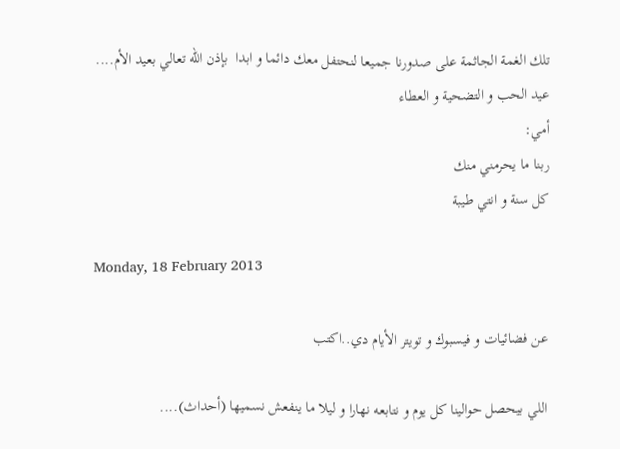تلك الغمة الجاثمة على صدورنا جميعا لنحتفل معك دائما و ابدا  بإذن الله تعالي بعيد الأم....
عيد الحب و التضحية و العطاء
أمي:
ربنا ما يحرمني منك
كل سنة و انتي طيبة

Monday, 18 February 2013

عن فضائيات و فيسبوك و تويتر الأيام دي..اكتب

اللي بيحصل حوالينا كل يوم و نتابعه نهارا و ليلا ما ينفعش نسميها (أحداث)....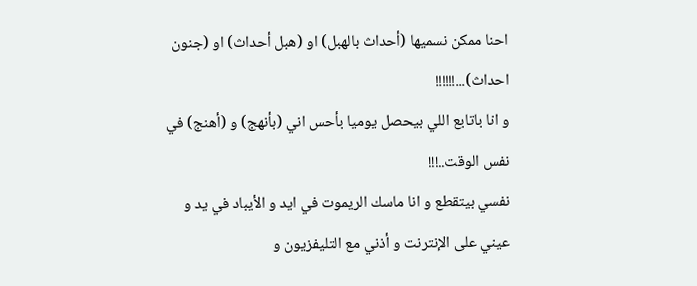احنا ممكن نسميها (أحداث بالهبل) او (هبل أحداث) او (جنون احداث)...!!!!!!
و انا باتابع اللي بيحصل يوميا بأحس اني (بأنهج) و (أهنج) في نفس الوقت..!!!
نفسي بيتقطع و انا ماسك الريموت في ايد و الأيباد في يد و عيني على الإنترنت و أذني مع التليفزيون و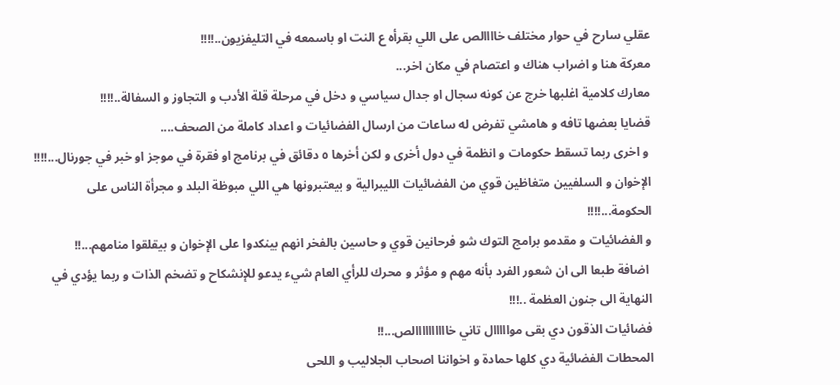عقلي سارح في حوار مختلف خاااالص على اللي بقرأه ع النت او باسمعه في التليفزيون..!!!!
معركة هنا و اضراب هناك و اعتصام في مكان اخر...
معارك كلامية اغلبها خرج عن كونه سجال او جدال سياسي و دخل في مرحلة قلة الأدب و التجاوز و السفالة..!!!!
قضايا بعضها تافه و هامشي تفرض له ساعات من ارسال الفضائيات و اعداد كاملة من الصحف....
 و اخرى ربما تسقط حكومات و انظمة في دول أخرى و لكن أخرها ٥ دقائق في برنامج او فقرة في موجز او خبر في جورنال...!!!!
الإخوان و السلفيين متغاظين قوي من الفضائيات الليبرالية و بيعتبرونها هي اللي مبوظة البلد و مجرأة الناس على الحكومة...!!!!
و الفضائيات و مقدمو برامج التوك شو فرحانين قوي و حاسين بالفخر انهم بينكدوا على الإخوان و بيقلقوا منامهم...!!
 اضافة طبعا الى ان شعور الفرد بأنه مهم و مؤثر و محرك للرأي العام شيء يدعو للإنشكاح و تضخم الذات و ربما يؤدي في النهاية الى جنون العظمة ..!!!
فضائيات الذقون دي بقى موااااال تاني خاااااااااالص...!!
المحطات الفضائية دي كلها حمادة و اخواننا اصحاب الجلاليب و اللحى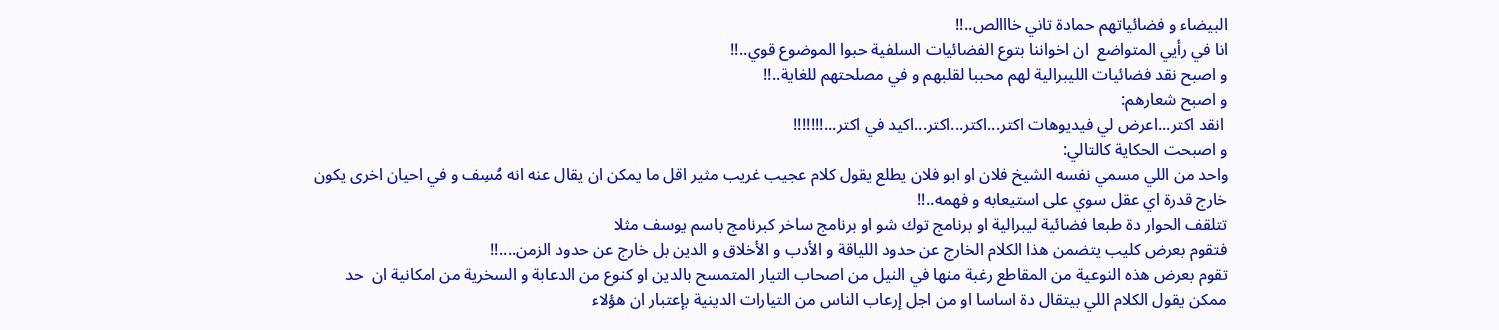البيضاء و فضائياتهم حمادة تاني خااالص..!!
انا في رأيي المتواضع  ان اخواننا بتوع الفضائيات السلفية حبوا الموضوع قوي..!!
و اصبح نقد فضائيات الليبرالية لهم محببا لقلبهم و في مصلحتهم للغاية..!!
و اصبح شعارهم:
 انقد اكتر...اعرض لي فيديوهات اكتر...اكتر...اكتر...اكيد في اكتر...!!!!!!!
و اصبحت الحكاية كالتالي:
واحد من اللي مسمي نفسه الشيخ فلان او ابو فلان يطلع يقول كلام عجيب غريب مثير اقل ما يمكن ان يقال عنه انه مُسِف و في احيان اخرى يكون خارج قدرة اي عقل سوي على استيعابه و فهمه..!!
تتلقف الحوار دة طبعا فضائية ليبرالية او برنامج توك شو او برنامج ساخر كبرنامج باسم يوسف مثلا
فتقوم بعرض كليب يتضمن هذا الكلام الخارج عن حدود اللياقة و الأدب و الأخلاق و الدين بل خارج عن حدود الزمن....!!
تقوم بعرض هذه النوعية من المقاطع رغبة منها في النيل من اصحاب التيار المتمسح بالدين او كنوع من الدعابة و السخرية من امكانية ان  حد ممكن يقول الكلام اللي بيتقال دة اساسا او من اجل إرعاب الناس من التيارات الدينية بإعتبار ان هؤلاء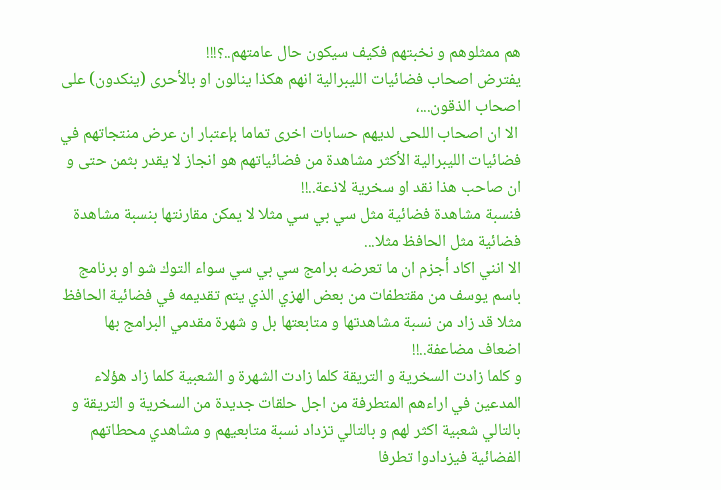هم ممثلوهم و نخبتهم فكيف سيكون حال عامتهم..؟!!!
يفترض اصحاب فضائيات الليبرالية انهم هكذا ينالون او بالأحرى (ينكدون) على اصحاب الذقون...،
 الا ان اصحاب اللحى لديهم حسابات اخرى تماما بإعتبار ان عرض منتجاتهم في فضائيات الليبرالية الأكثر مشاهدة من فضائياتهم هو انجاز لا يقدر بثمن حتى و ان صاحب هذا نقد او سخرية لاذعة..!!
فنسبة مشاهدة فضائية مثل سي بي سي مثلا لا يمكن مقارنتها بنسبة مشاهدة فضائية مثل الحافظ مثلا...
الا انني اكاد أجزم ان ما تعرضه برامج سي بي سي سواء التوك شو او برنامج باسم يوسف من مقتطفات من بعض الهزي الذي يتم تقديمه في فضائية الحافظ مثلا قد زاد من نسبة مشاهدتها و متابعتها بل و شهرة مقدمي البرامج بها  اضعاف مضاعفة..!!
و كلما زادت السخرية و التريقة كلما زادت الشهرة و الشعبية كلما زاد هؤلاء المدعين في اراءهم المتطرفة من اجل حلقات جديدة من السخرية و التريقة و بالتالي شعبية اكثر لهم و بالتالي تزداد نسبة متابعيهم و مشاهدي محطاتهم الفضائية فيزدادوا تطرفا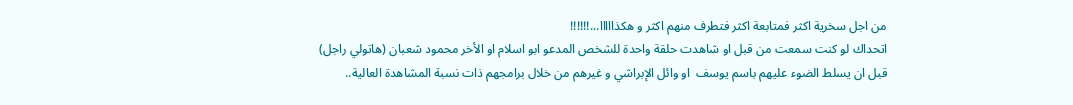من اجل سخرية اكثر فمتابعة اكثر فتطرف منهم اكثر و هكذااااا...!!!!!!
اتحداك لو كنت سمعت من قبل او شاهدت حلقة واحدة للشخص المدعو ابو اسلام او الأخر محمود شعبان (هاتولي راجل) قبل ان يسلط الضوء عليهم باسم يوسف  او وائل الإبراشي و غيرهم من خلال برامجهم ذات نسبة المشاهدة العالية..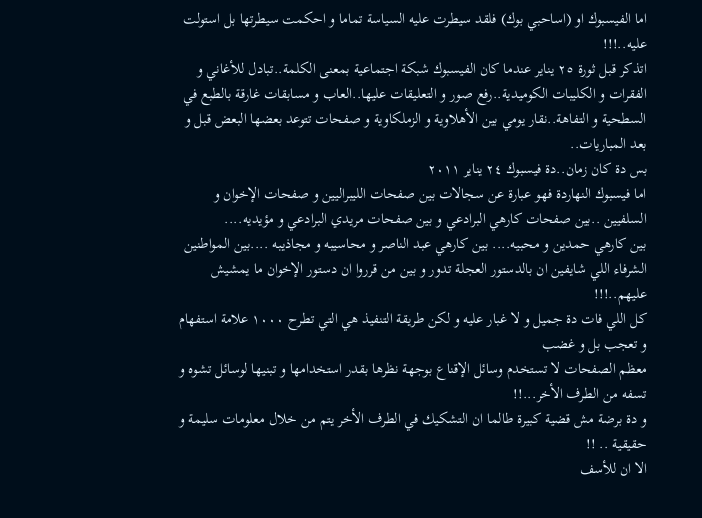اما الفيسبوك او (اساحبي بوك) فلقد سيطرت عليه السياسة تماما و احكمت سيطرتها بل استولت عليه..!!!
اتذكر قبل ثورة ٢٥ يناير عندما كان الفيسبوك شبكة اجتماعية بمعنى الكلمة..تبادل للأغاني و الفقرات و الكليبات الكوميدية..رفع صور و التعليقات عليها..العاب و مسابقات غارقة بالطبع في السطحية و التفاهة..نقار يومي بين الأهلاوية و الزملكاوية و صفحات تتوعد بعضها البعض قبل و بعد المباريات..
بس دة كان زمان..دة فيسبوك ٢٤ يناير ٢٠١١
اما فيسبوك النهاردة فهو عبارة عن سجالات بين صفحات الليبراليين و صفحات الإخوان و السلفيين ..بين صفحات كارهي البرادعي و بين صفحات مريدي البرادعي و مؤيديه....
بين كارهي حمدين و محبيه.... بين كارهي عبد الناصر و محاسيبه و مجاذيبه ....بين المواطنين الشرفاء اللي شايفين ان بالدستور العجلة تدور و بين من قرروا ان دستور الإخوان ما يمشيش عليهم..!!!
كل اللي فات دة جميل و لا غبار عليه و لكن طريقة التنفيذ هي التي تطرح ١٠٠٠ علامة استفهام و تعجب بل و غضب
معظم الصفحات لا تستخدم وسائل الإقناع بوجهة نظرها بقدر استخدامها و تبنيها لوسائل تشوه و تسفه من الطرف الأخر...!!
و دة برضة مش قضية كبيرة طالما ان التشكيك في الطرف الأخر يتم من خلال معلومات سليمة و حقيقية .. !!
الا ان للأسف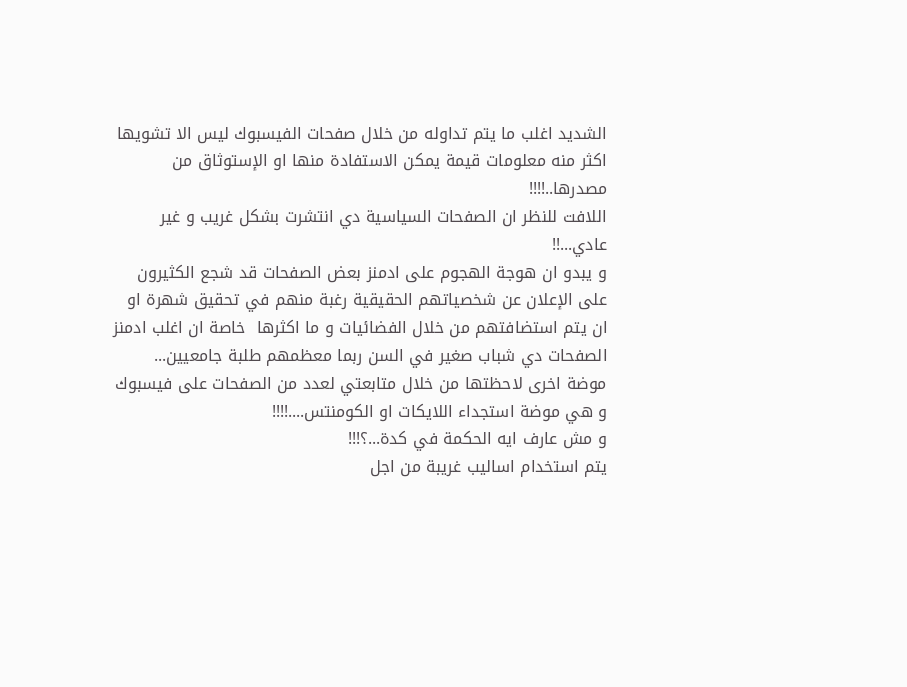الشديد اغلب ما يتم تداوله من خلال صفحات الفيسبوك ليس الا تشويها اكثر منه معلومات قيمة يمكن الاستفادة منها او الإستوثاق من مصدرها..!!!!
اللافت للنظر ان الصفحات السياسية دي انتشرت بشكل غريب و غير عادي...!!
و يبدو ان هوجة الهجوم على ادمنز بعض الصفحات قد شجع الكثيرون على الإعلان عن شخصياتهم الحقيقية رغبة منهم في تحقيق شهرة او ان يتم استضافتهم من خلال الفضائيات و ما اكثرها  خاصة ان اغلب ادمنز الصفحات دي شباب صغير في السن ربما معظمهم طلبة جامعيين...
موضة اخرى لاحظتها من خلال متابعتي لعدد من الصفحات على فيسبوك و هي موضة استجداء اللايكات او الكومنتس....!!!!
و مش عارف ايه الحكمة في كدة...؟!!!
يتم استخدام اساليب غريبة من اجل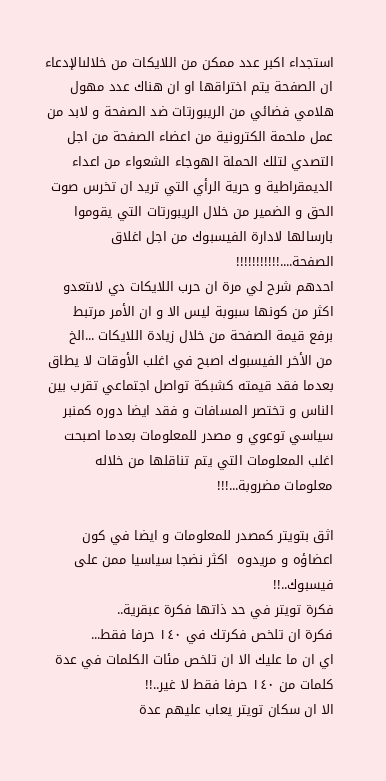استجداء اكبر عدد ممكن من اللايكات من خلالىالإدعاء ان الصفحة يتم اختراقها او ان هناك عدد مهول هلامي فضائي من الريبورتات ضد الصفحة و لابد من عمل ملحمة الكترونية من اعضاء الصفحة من اجل التصدي لتلك الحملة الهوجاء الشعواء من اعداء الديمقراطية و حرية الرأي التي تريد ان تخرس صوت الحق و الضمير من خلال الريبورتات التي يقوموا بارسالها لادارة الفيسبوك من اجل اغلاق الصفحة....!!!!!!!!!!!
احدهم شرح لي مرة ان حرب اللايكات دي لاىتعدو اكثر من كونها سبوبة ليس الا و ان الأمر مرتبط برفع قيمة الصفحة من خلال زيادة اللايكات ...الخ
من الأخر الفيسبوك اصبح في اغلب الأوقات لا يطاق بعدما فقد قيمته كشبكة تواصل اجتماعي تقرب بين الناس و تختصر المسافات و فقد ايضا دوره كمنبر سياسي توعوي و مصدر للمعلومات بعدما اصبحت اغلب المعلومات التي يتم تناقلها من خلاله معلومات مضروبة...!!!

اثق بتويتر كمصدر للمعلومات و ايضا في كون اعضاؤه و مريدوه  اكثر نضجا سياسيا ممن على فيسبوك..!!
فكرة تويتر في حد ذاتها فكرة عبقرية..
فكرة ان تلخص فكرتك في ١٤٠ حرفا فقط...
اي ان ما عليك الا ان تلخص مئات الكلمات في عدة كلمات من ١٤٠ حرفا فقط لا غير..!!
الا ان سكان تويتر يعاب عليهم عدة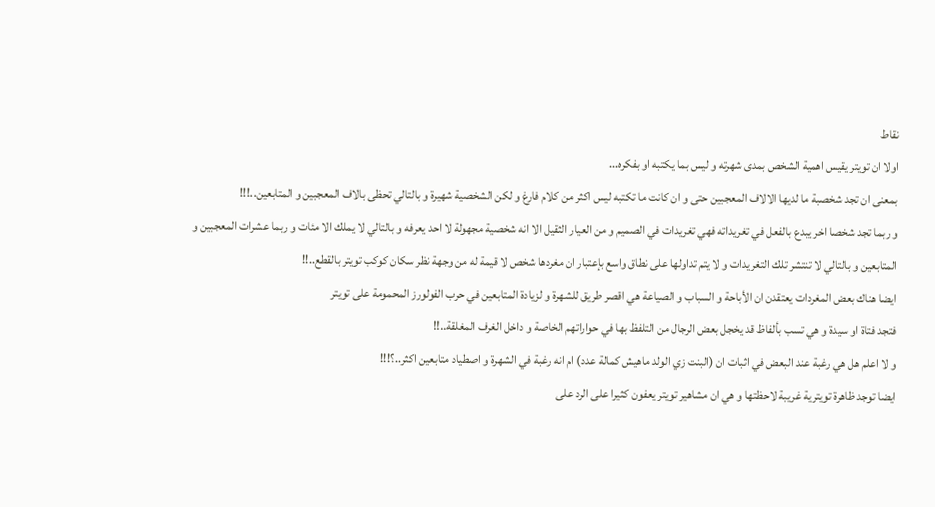نقاط
اولا ان تويتر يقيس اهمية الشخص بمدى شهرته و ليس بما يكتبه او بفكره...
بمعنى ان تجد شخصبة ما لديها الالاف المعجبين حتى و ان كانت ما تكتبه ليس اكثر من كلام فارغ و لكن الشخصية شهيرة و بالتالي تحظى بالاف المعجبين و المتابعين..!!!
و ربما تجد شخصا اخر يبدع بالفعل في تغريداته فهي تغريدات في الصميم و من العيار الثقيل الا انه شخصية مجهولة لا احد يعرفه و بالتالي لا يملك الا مئات و ربما عشرات المعجبين و المتابعين و بالتالي لا تنتشر تلك التغريدات و لا يتم تداولها على نطاق واسع بإعتبار ان مغردها شخص لا قيمة له من وجهة نظر سكان كوكب تويتر بالقطع..!!
ايضا هناك بعض المغردات يعتقدن ان الأباحة و السباب و الصياعة هي اقصر طريق للشهرة و لزيادة المتابعين في حرب الفولورز المحمومة على تويتر
فتجد فتاة او سيدة و هي تسب بألفاظ قد يخجل بعض الرجال من التلفظ بها في حواراتهم الخاصة و داخل الغرف المغلقة..!!
و لا اعلم هل هي رغبة عند البعض في اثبات ان (البنت زي الولد ماهيش كمالة عدد) ام انه رغبة في الشهرة و اصطياد متابعين اكثر..؟!!!
ايضا توجد ظاهرة تويترية غريبة لاحظتها و هي ان مشاهير تويتر يعفون كثيرا على الرد على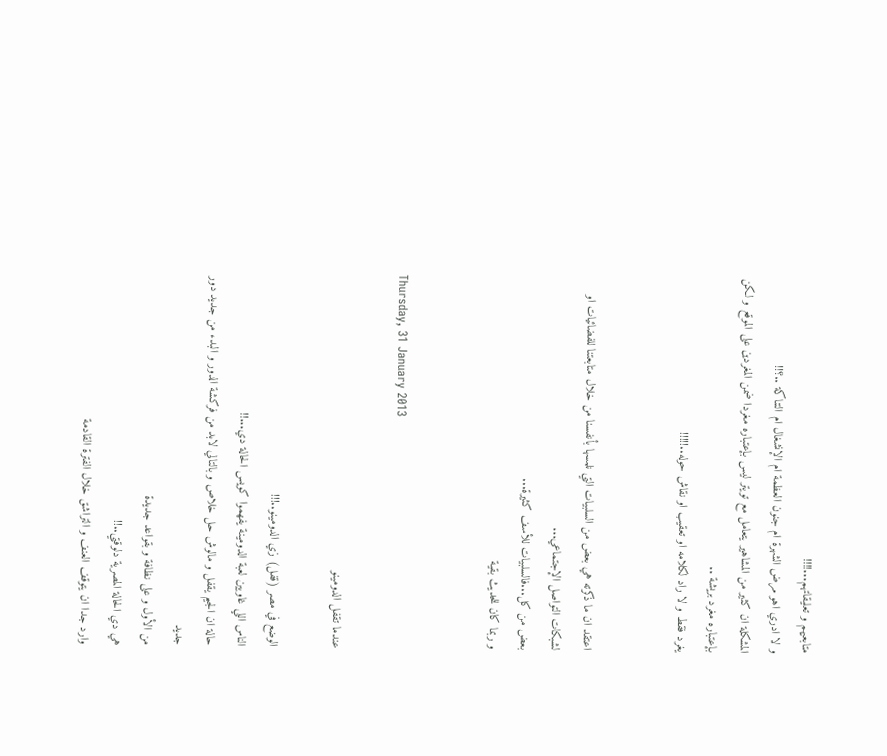متابعيهم و تعليقاتهم...!!!!
و لا ادري اهو مرض الشهرة ام جنون العظمة ام الإنشغال ام التناكة ..؟!!
المشكلة ان كثير من المشاهير يتعامل مع تويتر ليس بإعتباره مغردا ضمن المغردين على الموقع و لكن بإعتباره مغرد بريشة ..
يغرد فقط و لا راد لكلامه او تعقيب او نقاش حوله..!!!!!


اعتقد ان ما ذكرته هي بعض من السلبيات التي نلمسها بأنفسنا من خلال متابعتنا للفضائيات او لشبكات التواصل الإجتماعي...
بعض من كل...فالسلبيات للأسف كثيرة...
و ربما كان للحديث بقية


Thursday, 31 January 2013

عندما تقفل الدومينو

الوضع في مصر (قفل) زي الدومينو..!!!
الناس اللي غاويين لعبة الدومينة يفهموا كويس الحالة دي...!!
حالة ان الجيم يقفل و مالوش حل خلاص و بالتالي لابد من فركشة الدور و البدء من جديد دور جديد
من الأول و على نظافة و بقواعد جديدة
هي دي الحالة المصرية دلوقتي..!!
وارد جدا ان يتوقف العنف و التراشق خلال الفترة القادمة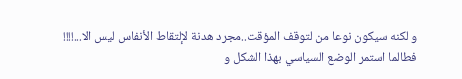و لكنه سيكون نوعا من لتوقف المؤقت..مجرد هدنة لإلتقاط الأنفاس ليس الا...!!!!
فطالما استمر الوضع السياسي بهذا الشكل و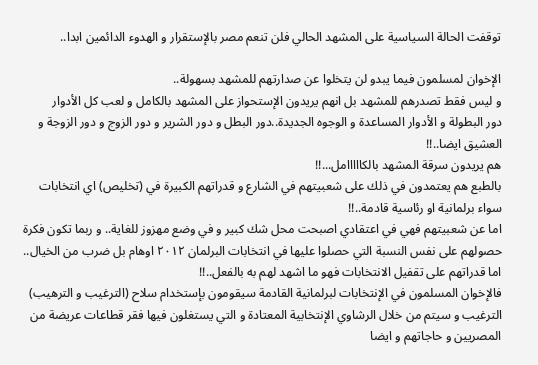توقفت الحالة السياسية على المشهد الحالي فلن تنعم مصر بالإستقرار و الهدوء الدائمين ابدا..

الإخوان لمسلمون فيما يبدو لن يتخلوا عن صدارتهم للمشهد بسهولة..
و ليس فقط تصدرهم للمشهد بل انهم يريدون الإستحواز على المشهد بالكامل و لعب كل الأدوار
دور البطولة و الأدوار المساعدة و الوجوه الجديدة..دور البطل و دور الشرير و دور الزوج و دور الزوجة و العشيق ايضا..!!
هم يريدون سرقة المشهد بالكااااامل...!!
بالطبع هم يعتمدون في ذلك على شعبيتهم في الشارع و قدراتهم الكبيرة في (تخليص) اي انتخابات سواء برلمانية او رئاسية قادمة..!!
اما عن شعبيتهم فهي في اعتقادي اصبحت محل شك كبير و في وضع مهزوز للغاية.. و ربما تكون فكرة حصولهم على نفس النسبة التي حصلوا عليها في انتخابات البرلمان ٢٠١٢ اوهام بل ضرب من الخيال..
اما قدراتهم على تقفيل الانتخابات فهو ما اشهد لهم به بالفعل..!!
فالإخوان المسلمون في الإنتخابات لبرلمانية القادمة سيقومون بإستخدام سلاح (الترغيب و الترهيب)
الترغيب و سيتم من خلال الرشاوي الإنتخابية المعتادة و التي يستغلون فيها فقر قطاعات عريضة من المصريين و حاجاتهم و ايضا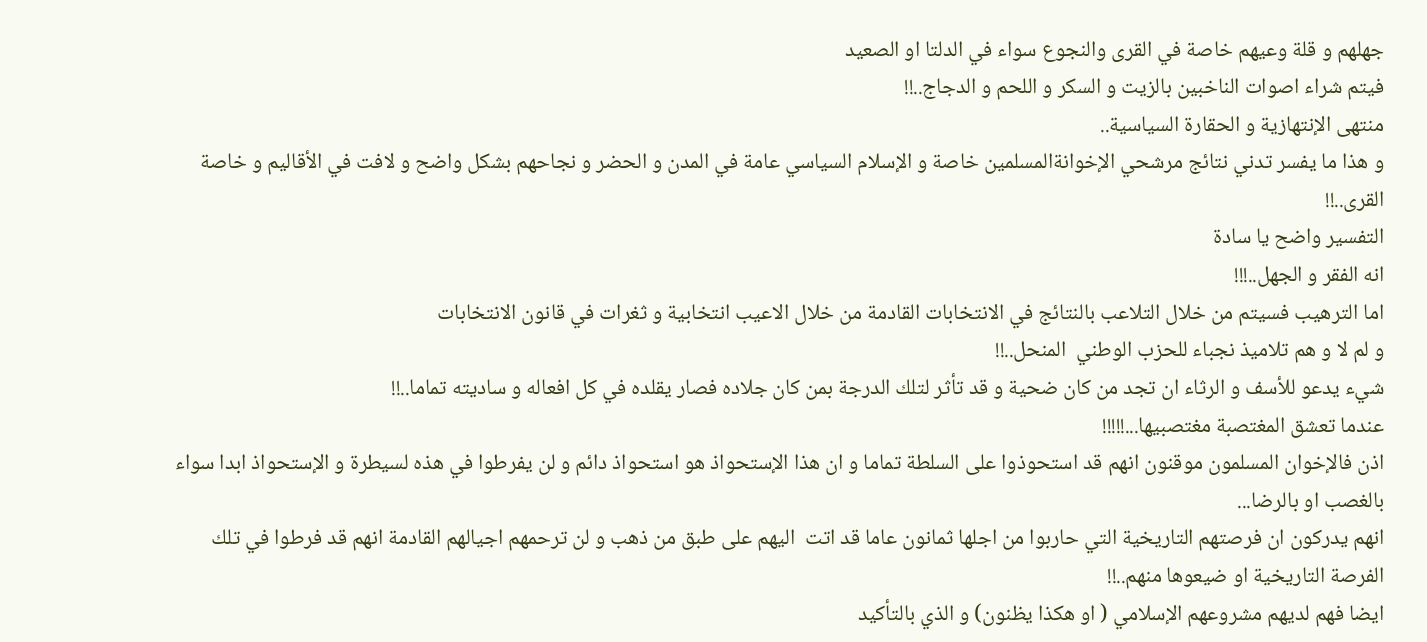جهلهم و قلة وعيهم خاصة في القرى والنجوع سواء في الدلتا او الصعيد
فيتم شراء اصوات الناخبين بالزيت و السكر و اللحم و الدجاج..!!
منتهى الإنتهازية و الحقارة السياسية..
و هذا ما يفسر تدني نتائج مرشحي الإخوانةالمسلمين خاصة و الإسلام السياسي عامة في المدن و الحضر و نجاحهم بشكل واضح و لافت في الأقاليم و خاصة القرى..!!
التفسير واضح يا سادة
انه الفقر و الجهل..!!!
اما الترهيب فسيتم من خلال التلاعب بالنتائج في الانتخابات القادمة من خلال الاعيب انتخابية و ثغرات في قانون الانتخابات
و لم لا و هم تلاميذ نجباء للحزب الوطني  المنحل..!!
شيء يدعو للأسف و الرثاء ان تجد من كان ضحية و قد تأثر لتلك الدرجة بمن كان جلاده فصار يقلده في كل افعاله و ساديته تماما..!!
عندما تعشق المغتصبة مغتصبيها...!!!!!
اذن فالإخوان المسلمون موقنون انهم قد استحوذوا على السلطة تماما و ان هذا الإستحواذ هو استحواذ دائم و لن يفرطوا في هذه لسيطرة و الإستحواذ ابدا سواء بالغصب او بالرضا...
انهم يدركون ان فرصتهم التاريخية التي حاربوا من اجلها ثمانون عاما قد اتت  اليهم على طبق من ذهب و لن ترحمهم اجيالهم القادمة انهم قد فرطوا في تلك الفرصة التاريخية او ضيعوها منهم..!!
ايضا فهم لديهم مشروعهم الإسلامي ( او هكذا يظنون) و الذي بالتأكيد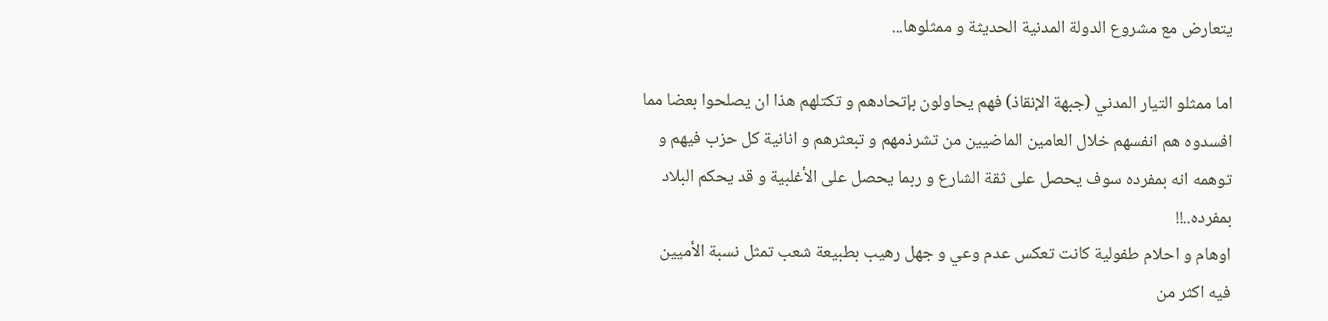يتعارض مع مشروع الدولة المدنية الحديثة و ممثلوها...

اما ممثلو التيار المدني (جبهة الإنقاذ) فهم يحاولون بإتحادهم و تكتلهم هذا ان يصلحوا بعضا مما افسدوه هم انفسهم خلال العامين الماضيين من تشرذمهم و تبعثرهم و انانية كل حزب فيهم و توهمه انه بمفرده سوف يحصل على ثقة الشارع و ربما يحصل على الأغلبية و قد يحكم البلاد بمفرده..!!
اوهام و احلام طفولية كانت تعكس عدم وعي و جهل رهيب بطبيعة شعب تمثل نسبة الأميين فيه اكثر من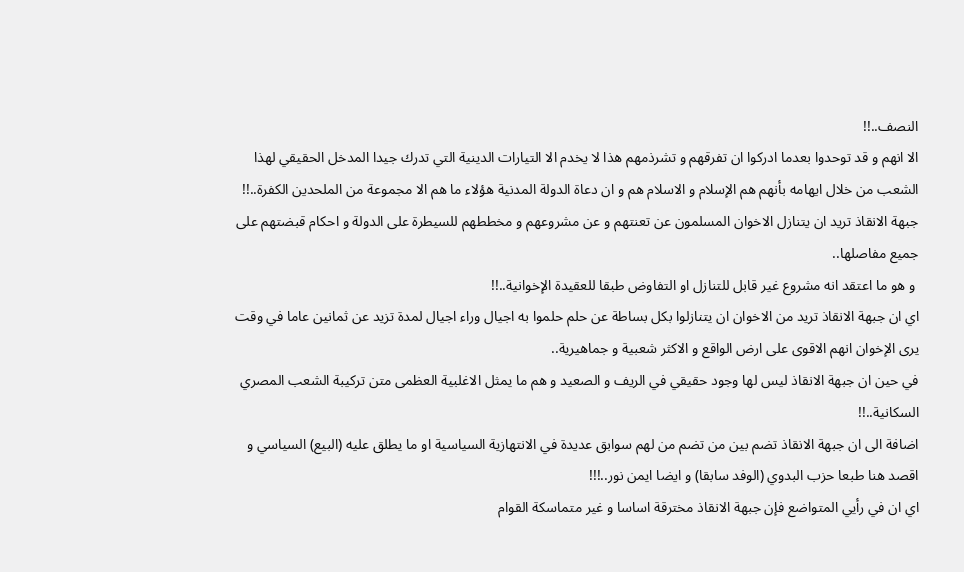النصف..!!
الا انهم و قد توحدوا بعدما ادركوا ان تفرقهم و تشرذمهم هذا لا يخدم الا التيارات الدينية التي تدرك جيدا المدخل الحقيقي لهذا الشعب من خلال ايهامه بأنهم هم الإسلام و الاسلام هم و ان دعاة الدولة المدنية هؤلاء ما هم الا مجموعة من الملحدين الكفرة..!!
جبهة الانقاذ تريد ان يتنازل الاخوان المسلمون عن تعنتهم و عن مشروعهم و مخططهم للسيطرة على الدولة و احكام قبضتهم على جميع مفاصلها..
 و هو ما اعتقد انه مشروع غير قابل للتنازل او التفاوض طبقا للعقيدة الإخوانية..!!
اي ان جبهة الانقاذ تريد من الاخوان ان يتنازلوا بكل بساطة عن حلم حلموا به اجيال وراء اجيال لمدة تزيد عن ثمانين عاما في وقت يرى الإخوان انهم الاقوى على ارض الواقع و الاكثر شعبية و جماهيرية..
في حين ان جبهة الانقاذ ليس لها وجود حقيقي في الريف و الصعيد و هم ما يمثل الاغلبية العظمى متن تركيبة الشعب المصري السكانية..!!
اضافة الى ان جبهة الانقاذ تضم بين من تضم من لهم سوابق عديدة في الانتهازية السياسية او ما يطلق عليه (البيع) السياسي و اقصد هنا طبعا حزب البدوي (الوفد سابقا) و ايضا ايمن نور..!!!
اي ان في رأيي المتواضع فإن جبهة الانقاذ مخترقة اساسا و غير متماسكة القوام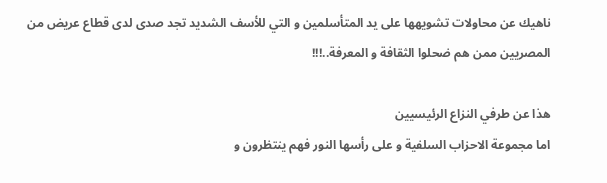ناهيك عن محاولات تشويهها على يد المتأسلمين و التي للأسف الشديد تجد صدى لدى قطاع عريض من المصريين ممن هم ضحلوا الثقافة و المعرفة..!!!

هذا عن طرفي النزاع الرئيسيين
اما مجموعة الاحزاب السلفية و على رأسها النور فهم ينتظرون و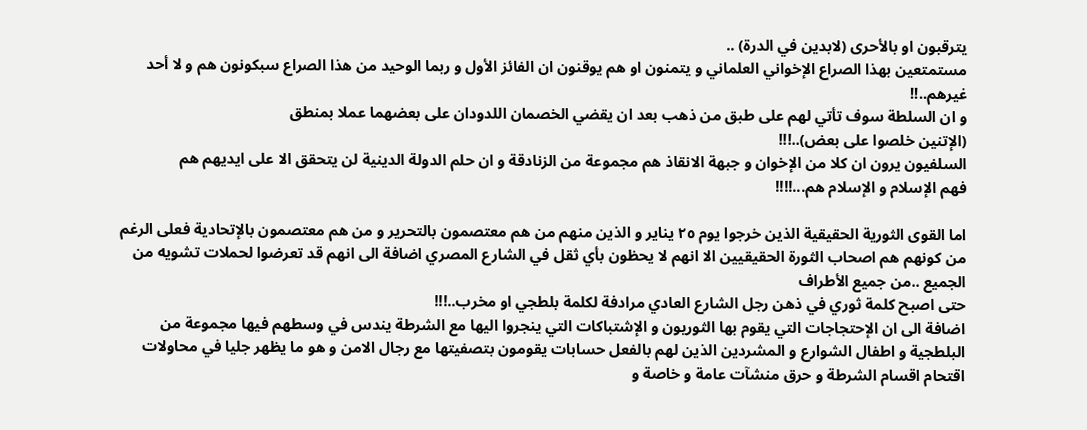يترقبون او بالأحرى (لابدين في الدرة) ..
مستمتعين بهذا الصراع الإخواني العلماني و يتمنون او هم يوقنون ان الفائز الأول و ربما الوحيد من هذا الصراع سبكونون هم و لا أحد غيرهم..!!
و ان السلطة سوف تأتي لهم على طبق من ذهب بعد ان يقضي الخصمان اللدودان على بعضهما عملا بمنطق
(الإتنين خلصوا على بعض)..!!!
السلفيون يرون ان كلا من الإخوان و جبهة الانقاذ هم مجموعة من الزنادقة و ان حلم الدولة الدينية لن يتحقق الا على ايديهم هم
فهم الإسلام و الإسلام هم...!!!!

اما القوى الثورية الحقيقية الذين خرجوا يوم ٢٥ يناير و الذين منهم من هم معتصمون بالتحرير و من هم معتصمون بالإتحادية فعلى الرغم من كونهم هم اصحاب الثورة الحقيقيين الا انهم لا يحظون بأي ثقل في الشارع المصري اضافة الى انهم قد تعرضوا لحملات تشويه من الجميع ..من جميع الأطراف
حتى اصبح كلمة ثوري في ذهن رجل الشارع العادي مرادفة لكلمة بلطجي او مخرب..!!!
اضافة الى ان الإحتجاجات التي يقوم بها الثوريون و الإشتباكات التي ينجروا اليها مع الشرطة يندس في وسطهم فيها مجموعة من البلطجية و اطفال الشوارع و المشردين الذين لهم بالفعل حسابات يقومون بتصفيتها مع رجال الامن و هو ما يظهر جليا في محاولات اقتحام اقسام الشرطة و حرق منشآت عامة و خاصة و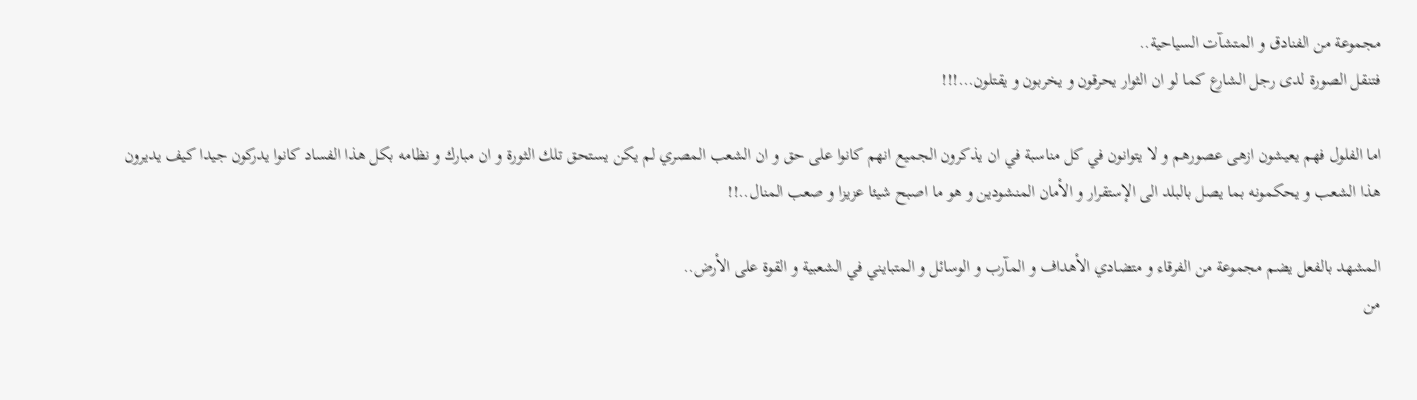مجموعة من الفنادق و المتشآت السياحية..
فتنقل الصورة لدى رجل الشارع كما لو ان الثوار يحرقون و يخربون و يقتلون...!!!

اما الفلول فهم يعيشون ازهى عصورهم و لا يتوانون في كل مناسبة في ان يذكرون الجميع انهم كانوا على حق و ان الشعب المصري لم يكن يستحق تلك الثورة و ان مبارك و نظامه بكل هذا الفساد كانوا يدركون جيدا كيف يديرون هذا الشعب و يحكمونه بما يصل بالبلد الى الإستقرار و الأمان المنشودين و هو ما اصبح شيئا عزيزا و صعب المنال..!!

المشهد بالفعل يضم مجموعة من الفرقاء و متضادي الأهداف و المآرب و الوسائل و المتبايني في الشعبية و القوة على الأرض..
من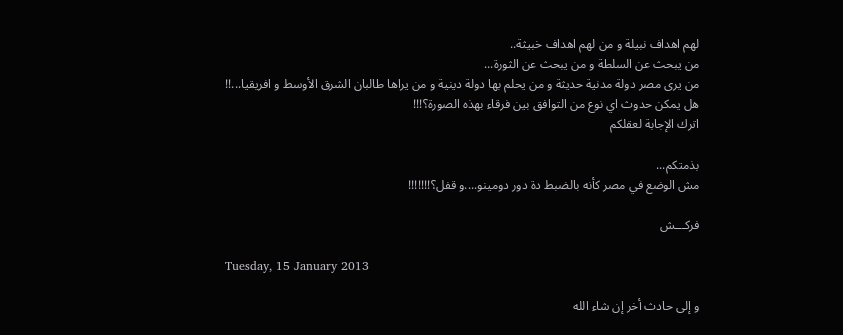لهم اهداف نبيلة و من لهم اهداف خبيثة..
من يبحث عن السلطة و من يبحث عن الثورة...
من يرى مصر دولة مدنية حديثة و من يحلم بها دولة دينية و من يراها طالبان الشرق الأوسط و افريقيا...!!
هل يمكن حدوث اي نوع من التوافق بين فرقاء بهذه الصورة؟!!!
اترك الإجابة لعقلكم

بذمتكم...
مش الوضع في مصر كأنه بالضبط دة دور دومينو....و قفل؟!!!!!!!

فركـــش

Tuesday, 15 January 2013

و إلى حادث أخر إن شاء الله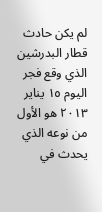لم يكن حادث قطار البدرشين الذي وقع فجر اليوم ١٥ يناير ٢٠١٣ هو الأول من نوعه الذي يحدث في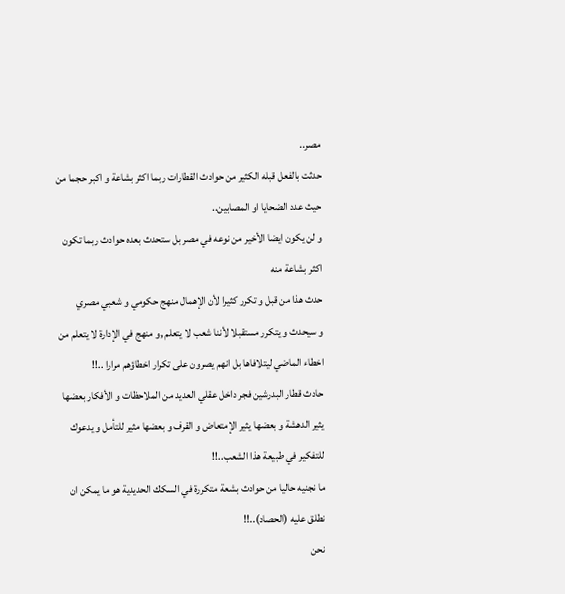مصر..
حدثت بالفعل قبله الكثير من حوادث القطارات ربما اكثر بشاعة و اكبر حجما من حيث عدد الضحايا او المصابين..
و لن يكون ايضا الأخير من نوعه في مصر بل ستحدث بعده حوادث ربما تكون اكثر بشاعة منه
حدث هذا من قبل و تكرر كثيرا لأن الإهمال منهج حكومي و شعبي مصري
و سيحدث و يتكرر مستقبلا لأننا شعب لا يتعلم ,و منهج في الإدارة لا يتعلم من اخطاء الماضي ليتلافاها بل انهم يصرون على تكرار اخطاؤهم مرارا ..!!
حادث قطار البدرشين فجر داخل عقلي العديد من الملاحظات و الأفكار بعضها يثير الدهشة و بعضها يثير الإمتعاض و القرف و بعضها مثير للتأمل و يدعوك للتفكير في طبيعة هذا الشعب..!!
ما نجنيه حاليا من حوادث بشعة متكررة في السكك الحديدية هو ما يمكن ان نطلق عليه (الحصاد)..!!
نحن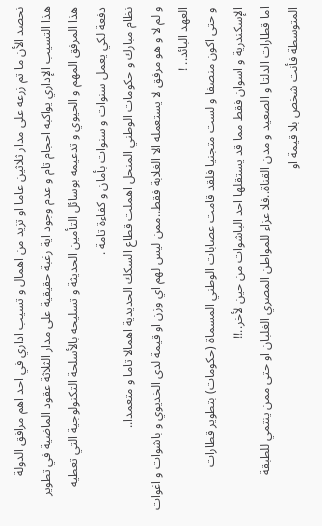نحصد الأن ما تم زرعه على مدار ثلاثين عاما او تزيد من اهمال و تسيب اداري في احد اهم مرافق الدولة
هذا التسيب الإداري يواكبه احجام تام و عدم وجود اية رغبة حقيقية على مدار الثلاثة عقود الماضية في تطوير هذا المرفق المهم و الحيوي و تدعيمه بوسائل التأمين الحديثة و تسليحه بالأسلحة التكنولوجية التي تعطيه دفعة لكي يعمل سنوات و سنوات بأمان و كفاءة تامة .
نظام مبارك و حكومات الوطني المنحل اهملت قطاع السكك الحديدية اهمالا تاما و متعمدا..
و لم لا و هو مرفق لا يستعمله الا الغلابة فقط..ممن ليس لهم اي وزن او قيمة لدى الخديوي و باشوات و اغوات العهد البائد.. !
و حتى اكون منصفا و لست متجنيا فلقد قامت عصابات الوطني المسماة (حكومات) بتطوير قطارات الإسكندرية و اسوان فقط مما قد يستقلها احد الباشوات من حين لأخر..!!
اما قطارات الدلتا و الصعيد و مدن القناة..فلا عزاء للمواطن المصري الغلبان او حتى ممن ينتمي للطبقة المتوسطة فأنت شخص بلا قيمة او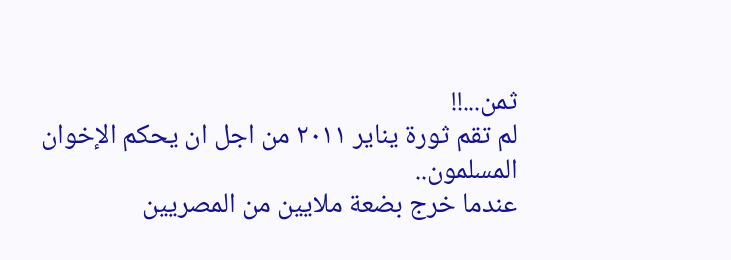ثمن...!!
لم تقم ثورة يناير ٢٠١١ من اجل ان يحكم الإخوان المسلمون..
عندما خرج بضعة ملايين من المصريين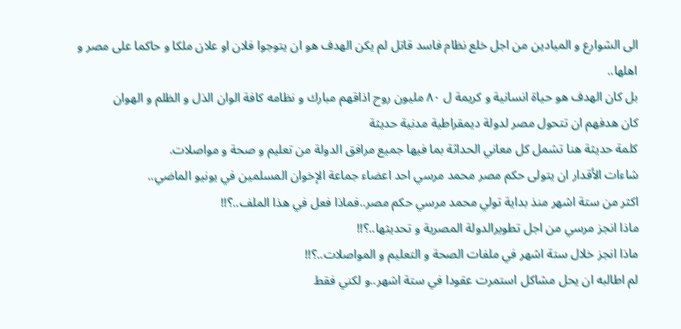الى الشوارع و الميادين من اجل خلع نظام فاسد قاتل لم يكن الهدف هو ان يتوجوا فلان او علان ملكا و حاكما على مصر و اهلها..
بل كان الهدف هو حياة انسانية و كريمة ل ٨٠ مليون روح اذاقهم مبارك و نظامه كافة الوان الذل و الظلم و الهوان
كان هدفهم ان تتحول مصر لدولة ديمقراطية مدنية حديثة
كلمة حديثة هنا تشمل كل معاني الحداثة بما فيها جميع مرافق الدولة من تعليم و صحة و مواصلات.
شاءات الأقدار ان يتولى حكم مصر محمد مرسي احد اعضاء جماعة الإخوان المسلمين في يونيو الماضي..
اكثر من ستة اشهر منذ بداية تولي محمد مرسي حكم مصر..فماذا فعل في هذا الملف..؟!!
ماذا انجز مرسي من اجل تطويرالدولة المصرية و تحديثها..؟!!
ماذا انجز خلال ستة اشهر في ملفات الصحة و التعليم و المواصلات..؟!!
لم اطالبه ان يحل مشاكل استمرت عقودا في ستة اشهر..و لكني فقط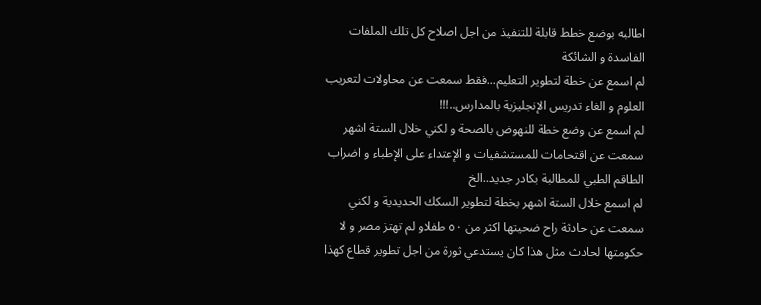اطالبه بوضع خطط قابلة للتنفيذ من اجل اصلاح كل تلك الملفات الفاسدة و الشائكة
لم اسمع عن خطة لتطوير التعليم...فقط سمعت عن محاولات لتعريب العلوم و الغاء تدريس الإنجليزية بالمدارس..!!!
لم اسمع عن وضع خطة للنهوض بالصحة و لكني خلال الستة اشهر سمعت عن اقتحامات للمستشفيات و الإعتداء على الإطباء و اضراب الطاقم الطبي للمطالبة بكادر جديد..الخ
لم اسمع خلال الستة اشهر بخطة لتطوير السكك الحديدية و لكني سمعت عن حادثة راح ضحيتها اكثر من ٥٠ طفلاو لم تهتز مصر و لا حكومتها لحادث مثل هذا كان يستدعي ثورة من اجل تطوير قطاع كهذا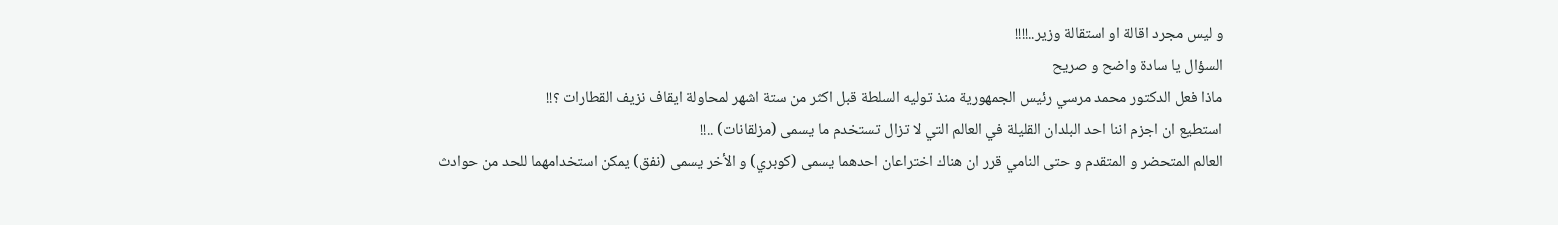و ليس مجرد اقالة او استقالة وزير..!!!!
السؤال يا سادة واضح و صريح
ماذا فعل الدكتور محمد مرسي رئيس الجمهورية منذ توليه السلطة قبل اكثر من ستة اشهر لمحاولة ايقاف نزيف القطارات ؟!!
استطيع ان اجزم اننا احد البلدان القليلة في العالم التي لا تزال تستخدم ما يسمى (مزلقانات) ..!!
العالم المتحضر و المتقدم و حتى النامي قرر ان هناك اختراعان احدهما يسمى (كوبري) و الأخر يسمى (نفق) يمكن استخدامهما للحد من حوادث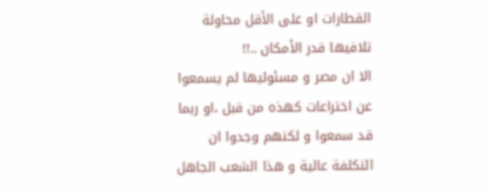القطارات او على الأقل محاولة تلافيها قدر الأمكان ..!!
الا ان مصر و مسئوليها لم يسمعوا عن اختراعات كهذه من قبل ،او ربما قد سمعوا و لكنهم وجدوا ان التكلفة عالية و هذا الشعب الجاهل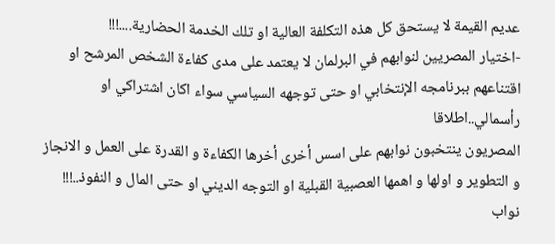عديم القيمة لا يستحق كل هذه التكلفة العالية او تلك الخدمة الحضارية....!!!
-اختيار المصريين لنوابهم في البرلمان لا يعتمد على مدى كفاءة الشخص المرشح او اقتناعهم ببرنامجه الإنتخابي او حتى توجهه السياسي سواء اكان اشتراكي او رأسمالي..اطلاقا
المصريون ينتخبون نوابهم على اسس أخرى أخرها الكفاءة و القدرة على العمل و الانجاز و التطوير و اولها و اهمها العصبية القبلية او التوجه الديني او حتى المال و النفوذ..!!!
نواب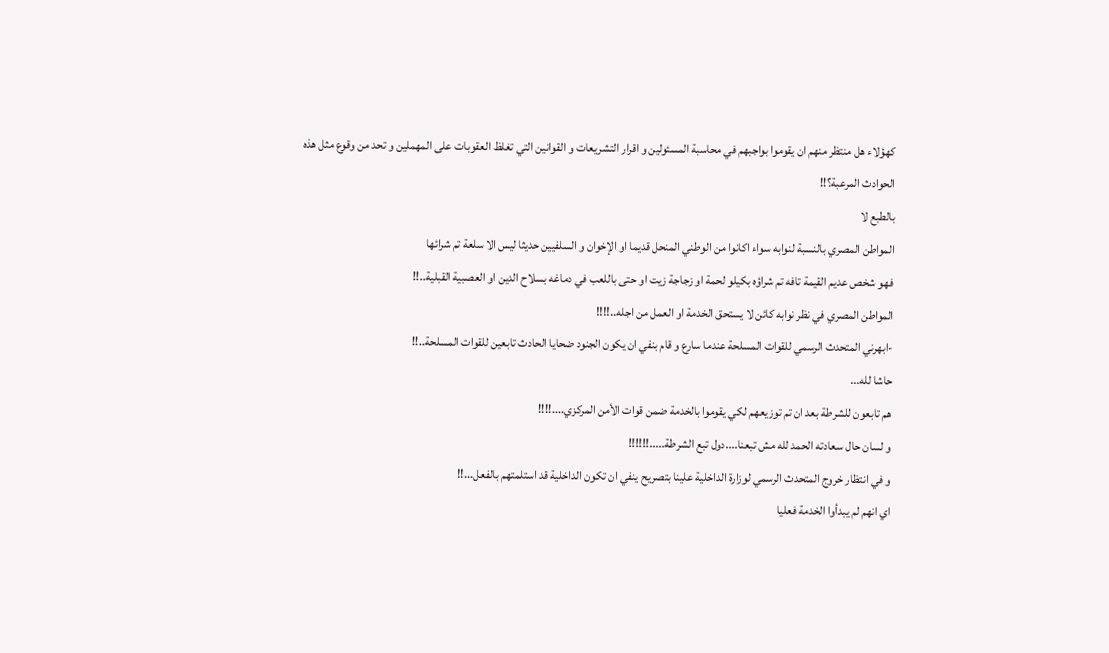كهؤلاء هل منتظر منهم ان يقوموا بواجبهم في محاسبة المسئولين و اقرار التشريعات و القوانين التي تغلظ العقوبات على المهملين و تحد من وقوع مثل هذه الحوادث المرعبة؟!!
بالطبع لا
المواطن المصري بالنسبة لنوابه سواء اكانوا من الوطني المنحل قديما او الإخوان و السلفيين حديثا ليس الا سلعة تم شرائها
فهو شخص عديم القيمة تافه تم شراؤه بكيلو لحمة او زجاجة زيت او حتى باللعب في دماغه بسلاح الدين او العصبية القبلية..!!
المواطن المصري في نظر نوابه كائن لا يستحق الخدمة او العمل من اجله..!!!!
-ابهرني المتحدث الرسمي للقوات المسلحة عندما سارع و قام بنفي ان يكون الجنود ضحايا الحادث تابعين للقوات المسلحة..!!
حاشا لله...
هم تابعون للشرطة بعد ان تم توزيعهم لكي يقوموا بالخدمة ضمن قوات الأمن المركزي....!!!!
و لسان حال سعادته الحمد لله مش تبعنا....دول تبع الشرطة.....!!!!!!
و في انتظار خروج المتحدث الرسمي لوزارة الداخلية علينا بتصريح ينفي ان تكون الداخلية قد استلمتهم بالفعل...!!
اي انهم لم يبدأوا الخدمة فعليا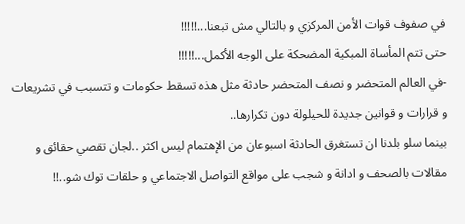في صفوف قوات الأمن المركزي و بالتالي مش تبعنا...!!!!!
حتى تتم المأساة المبكية المضحكة على الوجه الأكمل...!!!!!
-في العالم المتحضر و نصف المتحضر حادثة مثل هذه تسقط حكومات و تتسبب في تشريعات و قرارات و قوانين جديدة للحيلولة دون تكرارها..
بينما سلو بلدنا ان تستغرق الحادثة اسبوعان من الإهتمام ليس اكثر ..لجان تقصي حقائق و مقالات بالصحف و ادانة و شجب على مواقع التواصل الاجتماعي و حلقات توك شو..!!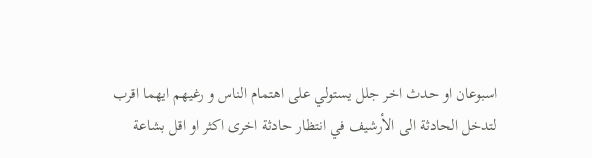اسبوعان او حدث اخر جلل يستولي على اهتمام الناس و رغيهم ايهما اقرب
لتدخل الحادثة الى الأرشيف في انتظار حادثة اخرى اكثر او اقل بشاعة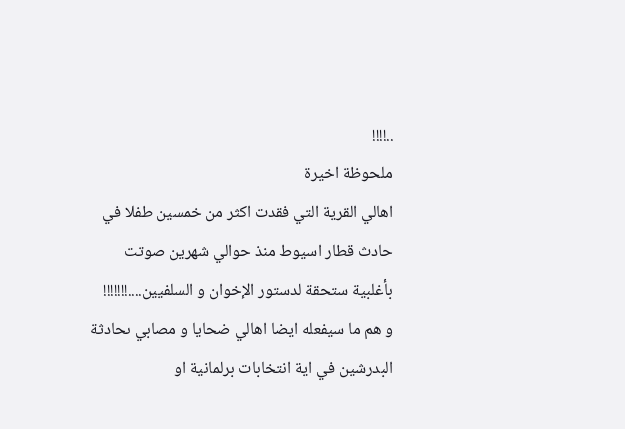..!!!!
ملحوظة اخيرة
اهالي القرية التي فقدت اكثر من خمسين طفلا في حادث قطار اسيوط منذ حوالي شهرين صوتت بأغلبية ستحقة لدستور الإخوان و السلفيين....!!!!!!!
و هم ما سيفعله ايضا اهالي ضحايا و مصابي ىحادثة البدرشين في اية انتخابات برلمانية او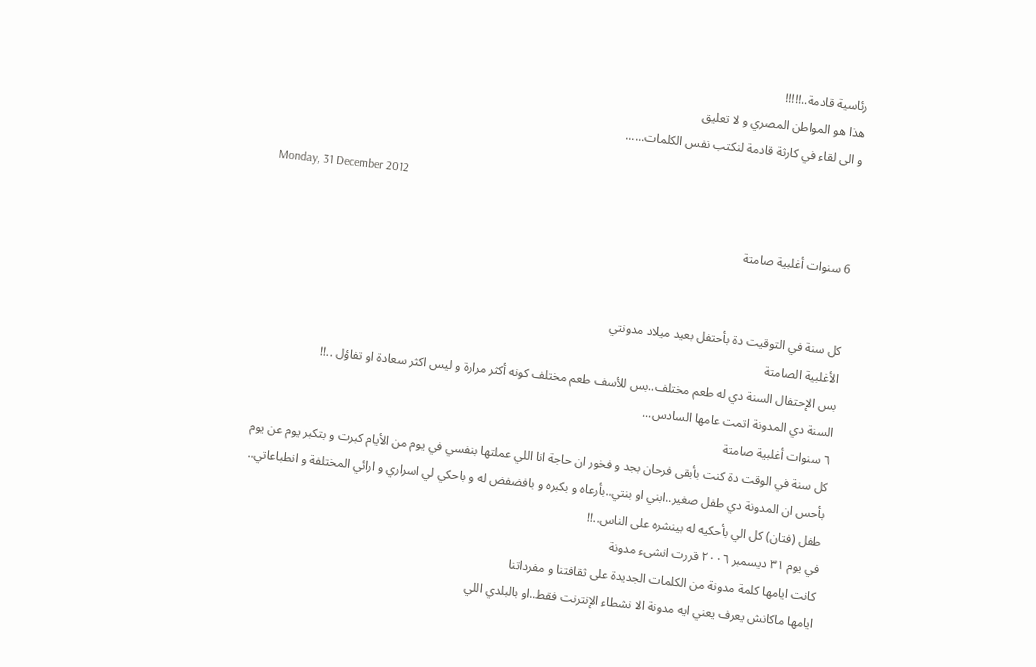رئاسية قادمة..!!!!!
هذا هو المواطن المصري و لا تعليق
و الى لقاء في كارثة قادمة لنكتب نفس الكلمات......

Monday, 31 December 2012

6 سنوات أغلبية صامتة


كل سنة في التوقيت دة بأحتفل بعيد ميلاد مدونتي
الأغلبية الصامتة
بس الإحتفال السنة دي له طعم مختلف..بس للأسف طعم مختلف كونه أكثر مرارة و ليس اكثر سعادة او تفاؤل ..!!
السنة دي المدونة اتمت عامها السادس...
٦ سنوات أغلبية صامتة
كل سنة في الوقت دة كنت بأبقى فرحان بجد و فخور ان حاجة انا اللي عملتها بنفسي في يوم من الأيام كبرت و بتكبر يوم عن يوم
بأحس ان المدونة دي طفل صغير..ابني او بنتي..بأرعاه و بكبره و بافضفض له و باحكي لي اسراري و ارائي المختلفة و انطباعاتي..
طفل (فتان) كل الي بأحكيه له بينشره على الناس..!!
في يوم ٣١ ديسمبر ٢٠٠٦ قررت انشىء مدونة
كانت ايامها كلمة مدونة من الكلمات الجديدة على ثقافتنا و مفرداتنا
ايامها ماكانش يعرف يعني ايه مدونة الا نشطاء الإنترنت فقط..او بالبلدي اللي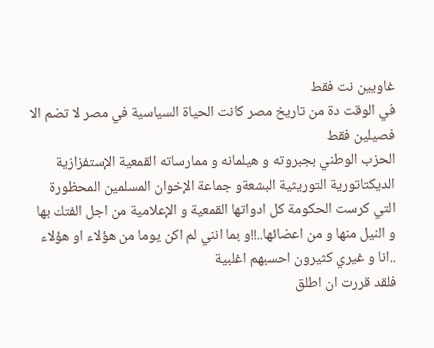غاويين نت فقط
في الوقت دة من تاريخ مصر كانت الحياة السياسية في مصر لا تضم الا فصيلين فقط
الحزب الوطني بجبروته و هيلمانه و ممارساته القمعية الإستفزازية الديكتاتورية التوريثية البشعةو جماعة الإخوان المسلمين المحظورة التي كرست الحكومة كل ادواتها القمعية و الإعلامية من اجل الفتك بها و النيل منها و من اعضائها..!!و بما انني لم اكن يوما من هؤلاء او هؤلاء ..انا و غيري كثيرون احسبهم اغلبية
فلقد قررت ان اطلق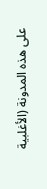على هذه المدونة (الأغلبية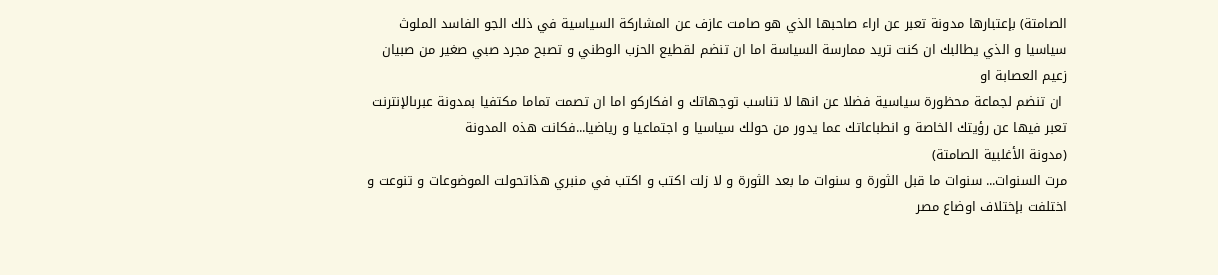الصامتة) بإعتبارها مدونة تعبر عن اراء صاحبها الذي هو صامت عازف عن المشاركة السياسية في ذلك الجو الفاسد الملوث سياسيا و الذي يطالبك ان كنت تريد ممارسة السياسة اما ان تنضم لقطيع الحزب الوطني و تصبح مجرد صبي صغير من صبيان زعيم العصابة او
 ان تنضم لجماعة محظورة سياسية فضلا عن انها لا تناسب توجهاتك و افكاركو اما ان تصمت تماما مكتفيا بمدونة عبرىالإنترنت تعبر فيها عن رؤيتك الخاصة و انطباعاتك عما يدور من حولك سياسيا و اجتماعيا و رياضيا...فكانت هذه المدونة
(مدونة الأغلبية الصامتة)
مرت السنوات... سنوات ما قبل الثورة و سنوات ما بعد الثورة و لا زلت اكتب و اكتب في منبري هذاتحولت الموضوعات و تنوعت و اختلفت بإختلاف اوضاع مصر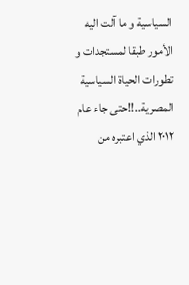السياسية و ما آلت اليه الأمور طبقا لمستجدات و تطورات الحياة السياسية المصرية..!!حتى جاء عام ٢٠١٢ الذي اعتبره من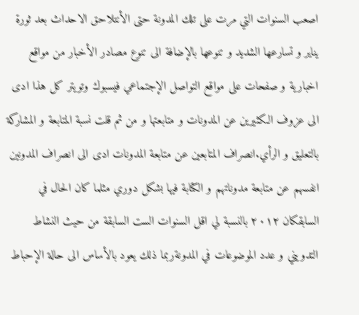اصعب السنوات التي مرت على تلك المدونة حتى الأنتلاحق الاحداث بعد ثورة يناير و تسارعها الشديد و تنوعها بالإضافة الى تنوع مصادر الأخبار من مواقع اخبارية و صفحات على مواقع التواصل الإجتماعي فيسبوك وتويتر كل هذا ادى الى عزوف الكثيرين عن المدونات و متابعتها و من ثم قلت نسبة المتابعة و المشاركة بالتعليق و الرأي.انصراف المتابعين عن متابعة المدونات ادى الى انصراف المدونين انفسهم عن متابعة مدوناتهم و الكتابة فيها بشكل دوري مثلما كان الحال في السابقكان ٢٠١٢ بالنسبة لي اقل السنوات الست السابقة من حيث النشاط التدويني و عدد الموضوعات في المدونةربما ذلك يعود بالأساس الى حالة الإحباط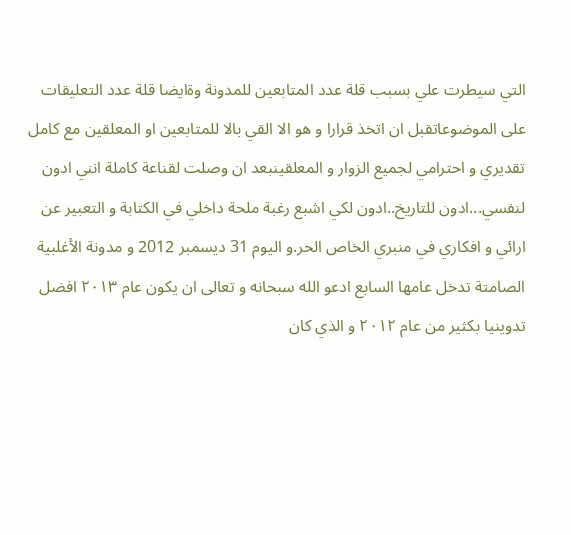التي سيطرت علي بسبب قلة عدد المتابعين للمدونة وةايضا قلة عدد التعليقات على الموضوعاتقبل ان اتخذ قرارا و هو الا القي بالا للمتابعين او المعلقين مع كامل تقديري و احترامي لجميع الزوار و المعلقينبعد ان وصلت لقناعة كاملة انني ادون لنفسي...ادون للتاريخ..ادون لكي اشبع رغبة ملحة داخلي في الكتابة و التعبير عن ارائي و افكاري في منبري الخاص الحر.و اليوم 31 ديسمبر 2012 و مدونة الأغلبية الصامتة تدخل عامها السابع ادعو الله سبحانه و تعالى ان يكون عام ٢٠١٣ افضل تدوينيا بكثير من عام ٢٠١٢ و الذي كان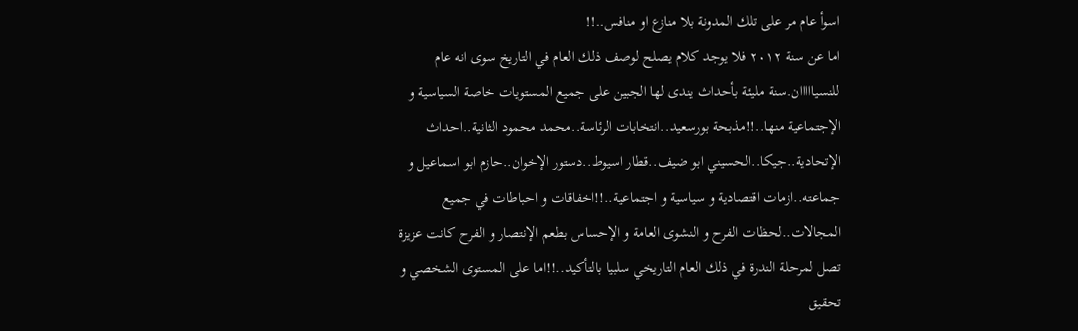اسوأ عام مر على تلك المدونة بلا منازع او منافس..!!
اما عن سنة ٢٠١٢ فلا يوجد كلام يصلح لوصف ذلك العام في التاريخ سوى انه عام للنسيااااان.سنة مليئة بأحداث يندى لها الجبين على جميع المستويات خاصة السياسية و الإجتماعية منها..!!مذبحة بورسعيد..انتخابات الرئاسة..محمد محمود الثانية..احداث الإتحادية..جيكا..الحسيني ابو ضيف..قطار اسيوط..دستور الإخوان..حازم ابو اسماعيل و جماعته..ازمات اقتصادية و سياسية و اجتماعية..!!اخفاقات و احباطات في جميع المجالات..لحظات الفرح و النشوى العامة و الإحساس بطعم الإنتصار و الفرح كانت عزيزة تصل لمرحلة الندرة في ذلك العام التاريخي سلبيا بالتأكيد..!!اما على المستوى الشخصي و تحقيق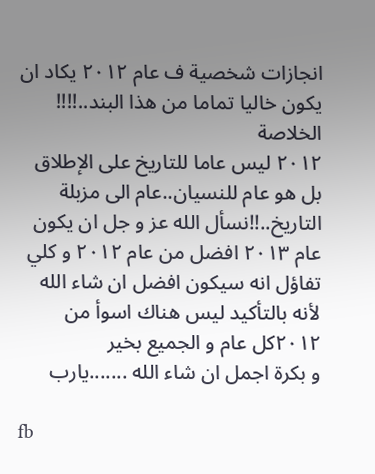انجازات شخصية ف عام ٢٠١٢ يكاد ان يكون خاليا تماما من هذا البند..!!!!
الخلاصة
٢٠١٢ ليس عاما للتاريخ على الإطلاق بل هو عام للنسيان..عام الى مزبلة التاريخ..!!نسأل الله عز و جل ان يكون عام ٢٠١٣ افضل من عام ٢٠١٢ و كلي تفاؤل انه سيكون افضل ان شاء الله لأنه بالتأكيد ليس هناك اسوأ من ٢٠١٢كل عام و الجميع بخير
و بكرة اجمل ان شاء الله .......يارب

fb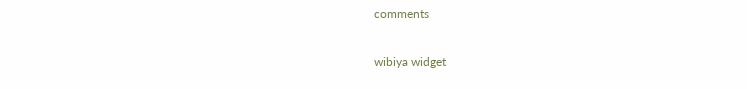comments

wibiya widget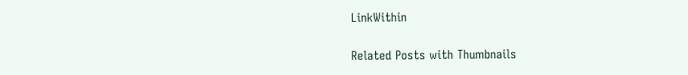LinkWithin

Related Posts with Thumbnails